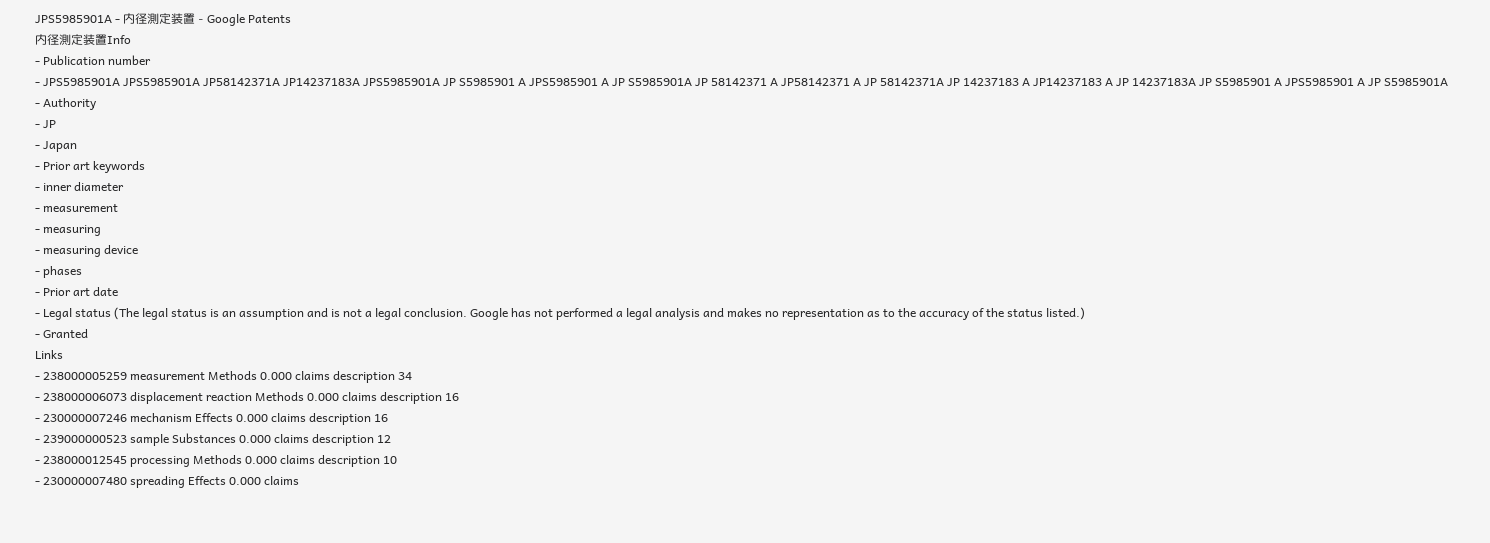JPS5985901A - 内径測定装置 - Google Patents
内径測定装置Info
- Publication number
- JPS5985901A JPS5985901A JP58142371A JP14237183A JPS5985901A JP S5985901 A JPS5985901 A JP S5985901A JP 58142371 A JP58142371 A JP 58142371A JP 14237183 A JP14237183 A JP 14237183A JP S5985901 A JPS5985901 A JP S5985901A
- Authority
- JP
- Japan
- Prior art keywords
- inner diameter
- measurement
- measuring
- measuring device
- phases
- Prior art date
- Legal status (The legal status is an assumption and is not a legal conclusion. Google has not performed a legal analysis and makes no representation as to the accuracy of the status listed.)
- Granted
Links
- 238000005259 measurement Methods 0.000 claims description 34
- 238000006073 displacement reaction Methods 0.000 claims description 16
- 230000007246 mechanism Effects 0.000 claims description 16
- 239000000523 sample Substances 0.000 claims description 12
- 238000012545 processing Methods 0.000 claims description 10
- 230000007480 spreading Effects 0.000 claims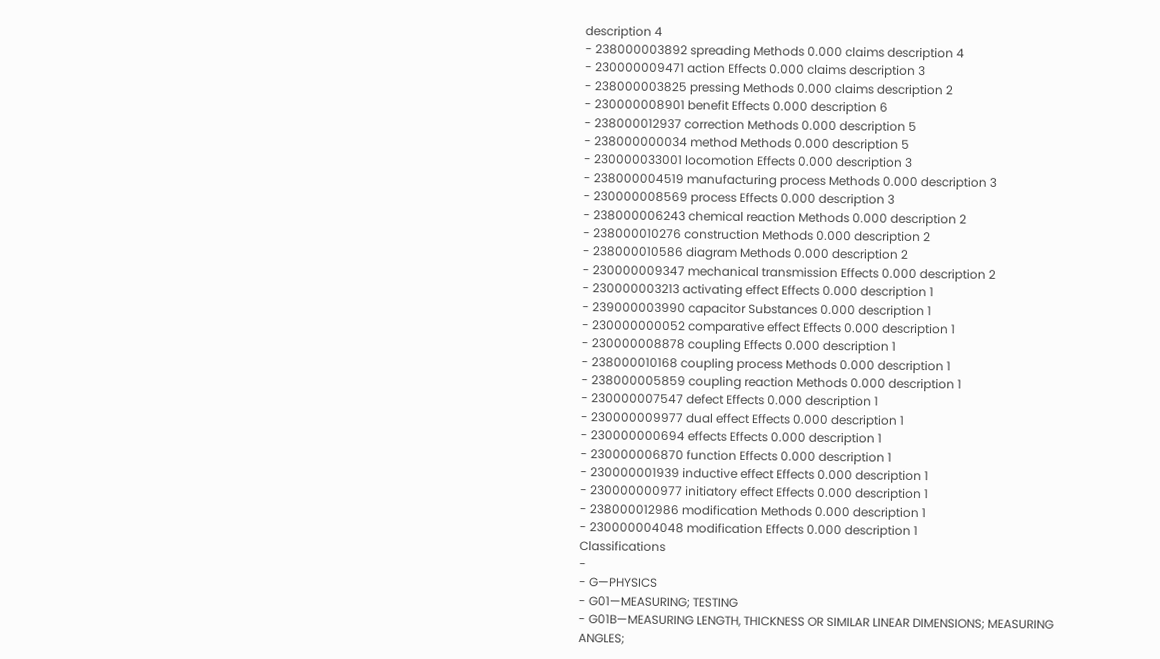description 4
- 238000003892 spreading Methods 0.000 claims description 4
- 230000009471 action Effects 0.000 claims description 3
- 238000003825 pressing Methods 0.000 claims description 2
- 230000008901 benefit Effects 0.000 description 6
- 238000012937 correction Methods 0.000 description 5
- 238000000034 method Methods 0.000 description 5
- 230000033001 locomotion Effects 0.000 description 3
- 238000004519 manufacturing process Methods 0.000 description 3
- 230000008569 process Effects 0.000 description 3
- 238000006243 chemical reaction Methods 0.000 description 2
- 238000010276 construction Methods 0.000 description 2
- 238000010586 diagram Methods 0.000 description 2
- 230000009347 mechanical transmission Effects 0.000 description 2
- 230000003213 activating effect Effects 0.000 description 1
- 239000003990 capacitor Substances 0.000 description 1
- 230000000052 comparative effect Effects 0.000 description 1
- 230000008878 coupling Effects 0.000 description 1
- 238000010168 coupling process Methods 0.000 description 1
- 238000005859 coupling reaction Methods 0.000 description 1
- 230000007547 defect Effects 0.000 description 1
- 230000009977 dual effect Effects 0.000 description 1
- 230000000694 effects Effects 0.000 description 1
- 230000006870 function Effects 0.000 description 1
- 230000001939 inductive effect Effects 0.000 description 1
- 230000000977 initiatory effect Effects 0.000 description 1
- 238000012986 modification Methods 0.000 description 1
- 230000004048 modification Effects 0.000 description 1
Classifications
-
- G—PHYSICS
- G01—MEASURING; TESTING
- G01B—MEASURING LENGTH, THICKNESS OR SIMILAR LINEAR DIMENSIONS; MEASURING ANGLES;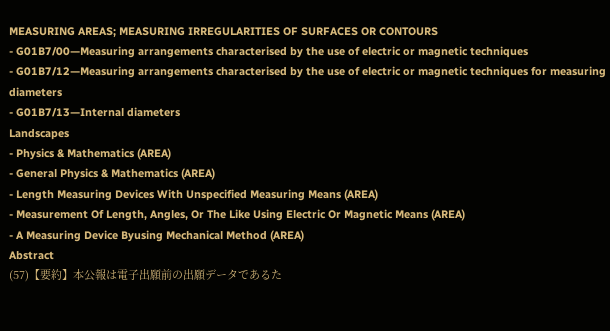MEASURING AREAS; MEASURING IRREGULARITIES OF SURFACES OR CONTOURS
- G01B7/00—Measuring arrangements characterised by the use of electric or magnetic techniques
- G01B7/12—Measuring arrangements characterised by the use of electric or magnetic techniques for measuring diameters
- G01B7/13—Internal diameters
Landscapes
- Physics & Mathematics (AREA)
- General Physics & Mathematics (AREA)
- Length Measuring Devices With Unspecified Measuring Means (AREA)
- Measurement Of Length, Angles, Or The Like Using Electric Or Magnetic Means (AREA)
- A Measuring Device Byusing Mechanical Method (AREA)
Abstract
(57)【要約】本公報は電子出願前の出願データであるた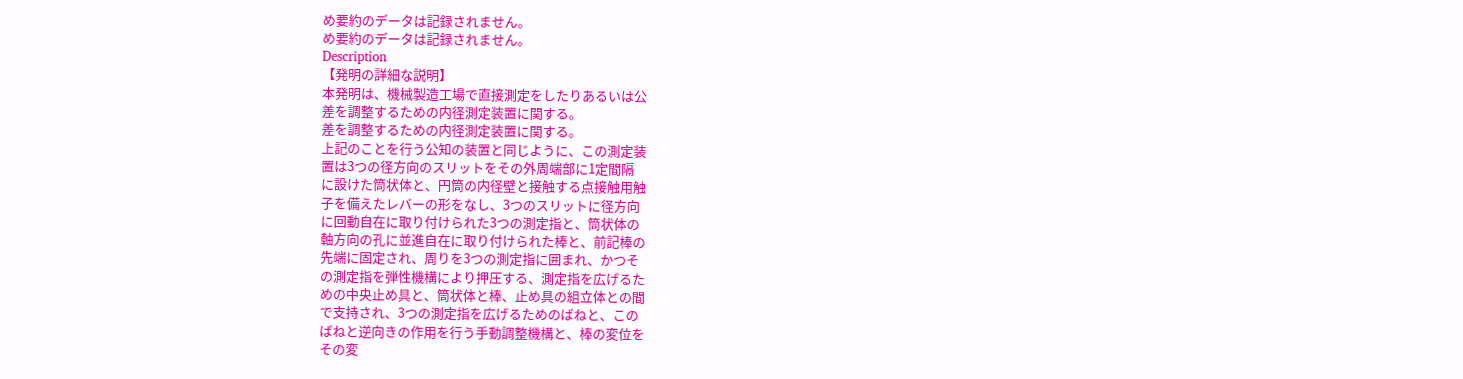め要約のデータは記録されません。
め要約のデータは記録されません。
Description
【発明の詳細な説明】
本発明は、機械製造工場で直接測定をしたりあるいは公
差を調整するための内径測定装置に関する。
差を調整するための内径測定装置に関する。
上記のことを行う公知の装置と同じように、この測定装
置は3つの径方向のスリットをその外周端部に1定間隔
に設けた筒状体と、円筒の内径壁と接触する点接触用触
子を備えたレバーの形をなし、3つのスリットに径方向
に回動自在に取り付けられた3つの測定指と、筒状体の
軸方向の孔に並進自在に取り付けられた棒と、前記棒の
先端に固定され、周りを3つの測定指に囲まれ、かつそ
の測定指を弾性機構により押圧する、測定指を広げるた
めの中央止め具と、筒状体と棒、止め具の組立体との間
で支持され、3つの測定指を広げるためのばねと、この
ばねと逆向きの作用を行う手動調整機構と、棒の変位を
その変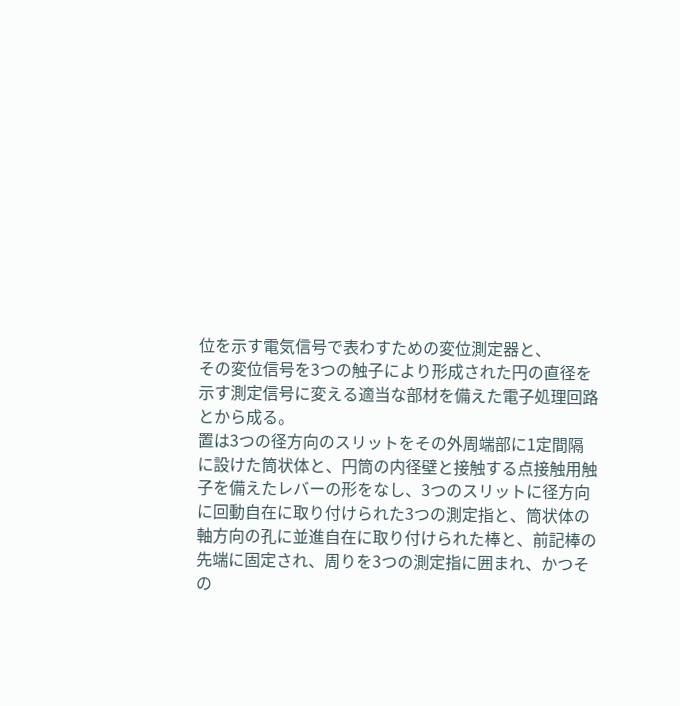位を示す電気信号で表わすための変位測定器と、
その変位信号を3つの触子により形成された円の直径を
示す測定信号に変える適当な部材を備えた電子処理回路
とから成る。
置は3つの径方向のスリットをその外周端部に1定間隔
に設けた筒状体と、円筒の内径壁と接触する点接触用触
子を備えたレバーの形をなし、3つのスリットに径方向
に回動自在に取り付けられた3つの測定指と、筒状体の
軸方向の孔に並進自在に取り付けられた棒と、前記棒の
先端に固定され、周りを3つの測定指に囲まれ、かつそ
の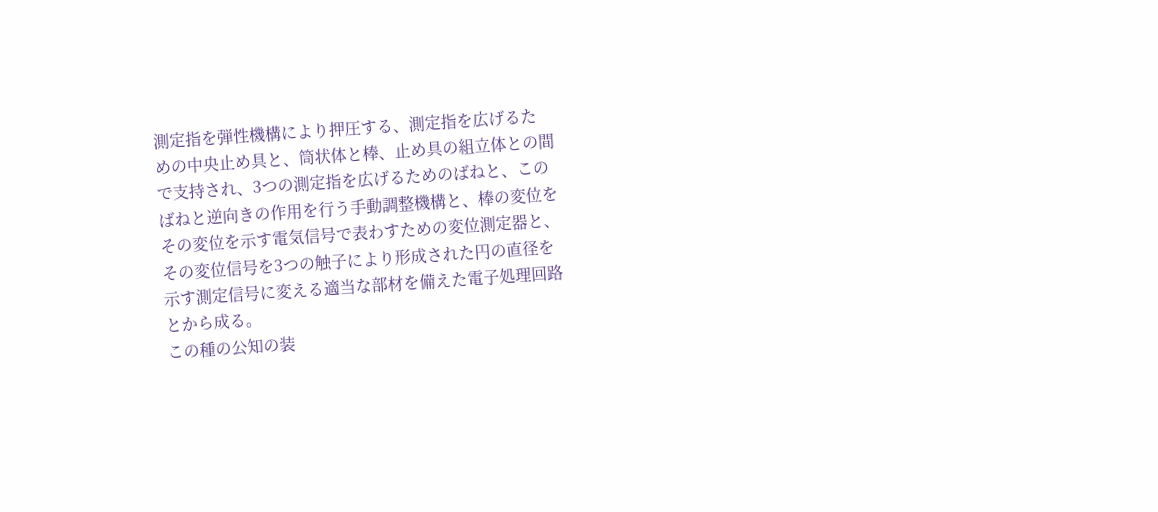測定指を弾性機構により押圧する、測定指を広げるた
めの中央止め具と、筒状体と棒、止め具の組立体との間
で支持され、3つの測定指を広げるためのばねと、この
ばねと逆向きの作用を行う手動調整機構と、棒の変位を
その変位を示す電気信号で表わすための変位測定器と、
その変位信号を3つの触子により形成された円の直径を
示す測定信号に変える適当な部材を備えた電子処理回路
とから成る。
この種の公知の装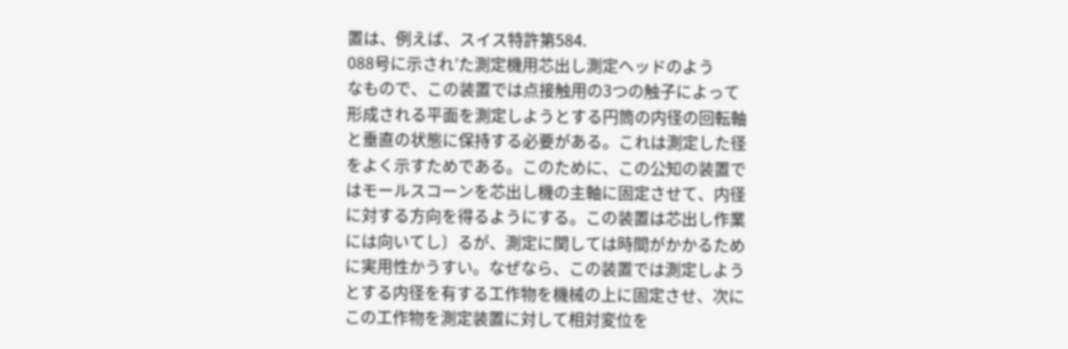置は、例えば、スイス特許第584.
088号に示され′た測定機用芯出し測定ヘッドのよう
なもので、この装置では点接触用の3つの触子によって
形成される平面を測定しようとする円筒の内径の回転軸
と垂直の状態に保持する必要がある。これは測定した径
をよく示すためである。このために、この公知の装置で
はモールスコーンを芯出し機の主軸に固定させて、内径
に対する方向を得るようにする。この装置は芯出し作業
には向いてし〕るが、測定に関しては時間がかかるため
に実用性かうすい。なぜなら、この装置では測定しよう
とする内径を有する工作物を機械の上に固定させ、次に
この工作物を測定装置に対して相対変位を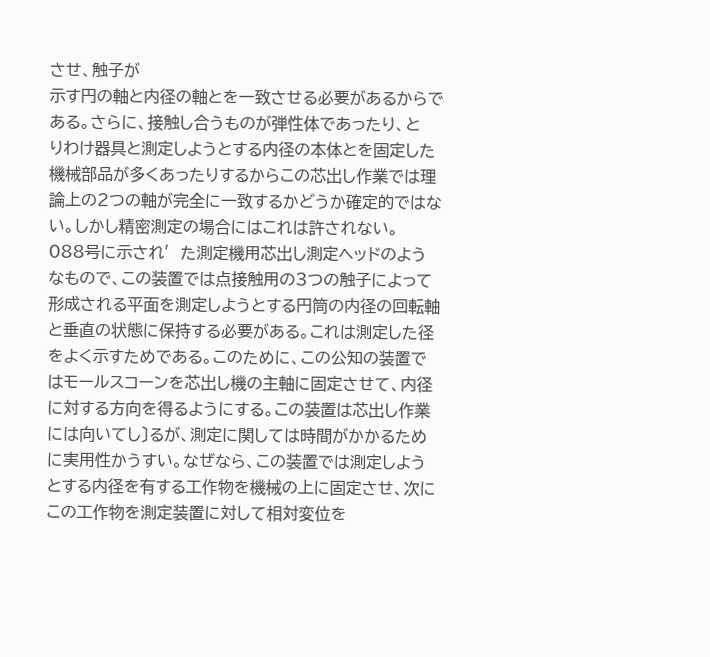させ、触子が
示す円の軸と内径の軸とを一致させる必要があるからで
ある。さらに、接触し合うものが弾性体であったり、と
りわけ器具と測定しようとする内径の本体とを固定した
機械部品が多くあったりするからこの芯出し作業では理
論上の2つの軸が完全に一致するかどうか確定的ではな
い。しかし精密測定の場合にはこれは許されない。
088号に示され′た測定機用芯出し測定ヘッドのよう
なもので、この装置では点接触用の3つの触子によって
形成される平面を測定しようとする円筒の内径の回転軸
と垂直の状態に保持する必要がある。これは測定した径
をよく示すためである。このために、この公知の装置で
はモールスコーンを芯出し機の主軸に固定させて、内径
に対する方向を得るようにする。この装置は芯出し作業
には向いてし〕るが、測定に関しては時間がかかるため
に実用性かうすい。なぜなら、この装置では測定しよう
とする内径を有する工作物を機械の上に固定させ、次に
この工作物を測定装置に対して相対変位を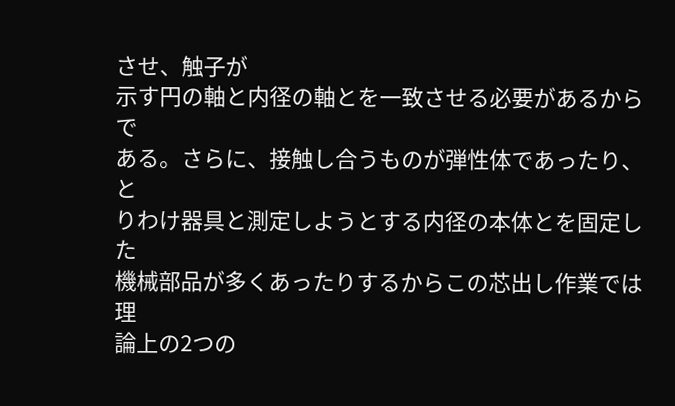させ、触子が
示す円の軸と内径の軸とを一致させる必要があるからで
ある。さらに、接触し合うものが弾性体であったり、と
りわけ器具と測定しようとする内径の本体とを固定した
機械部品が多くあったりするからこの芯出し作業では理
論上の2つの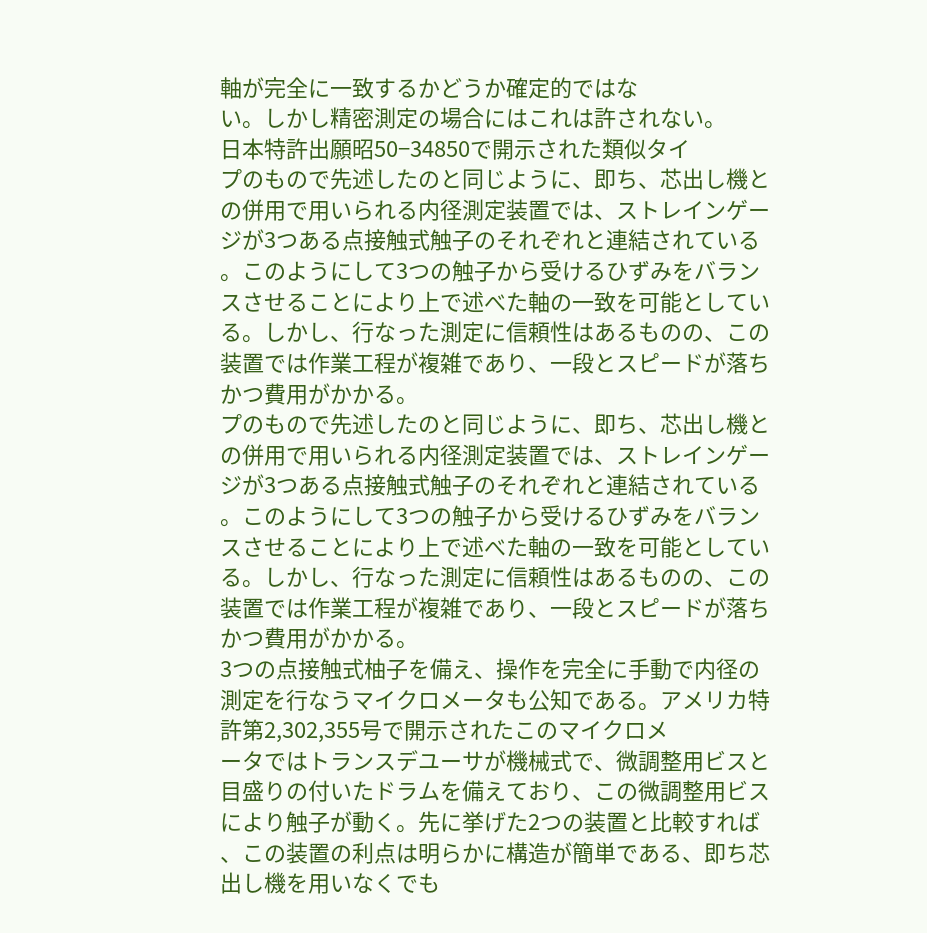軸が完全に一致するかどうか確定的ではな
い。しかし精密測定の場合にはこれは許されない。
日本特許出願昭50−34850で開示された類似タイ
プのもので先述したのと同じように、即ち、芯出し機と
の併用で用いられる内径測定装置では、ストレインゲー
ジが3つある点接触式触子のそれぞれと連結されている
。このようにして3つの触子から受けるひずみをバラン
スさせることにより上で述べた軸の一致を可能としてい
る。しかし、行なった測定に信頼性はあるものの、この
装置では作業工程が複雑であり、一段とスピードが落ち
かつ費用がかかる。
プのもので先述したのと同じように、即ち、芯出し機と
の併用で用いられる内径測定装置では、ストレインゲー
ジが3つある点接触式触子のそれぞれと連結されている
。このようにして3つの触子から受けるひずみをバラン
スさせることにより上で述べた軸の一致を可能としてい
る。しかし、行なった測定に信頼性はあるものの、この
装置では作業工程が複雑であり、一段とスピードが落ち
かつ費用がかかる。
3つの点接触式柚子を備え、操作を完全に手動で内径の
測定を行なうマイクロメータも公知である。アメリカ特
許第2,302,355号で開示されたこのマイクロメ
ータではトランスデユーサが機械式で、微調整用ビスと
目盛りの付いたドラムを備えており、この微調整用ビス
により触子が動く。先に挙げた2つの装置と比較すれば
、この装置の利点は明らかに構造が簡単である、即ち芯
出し機を用いなくでも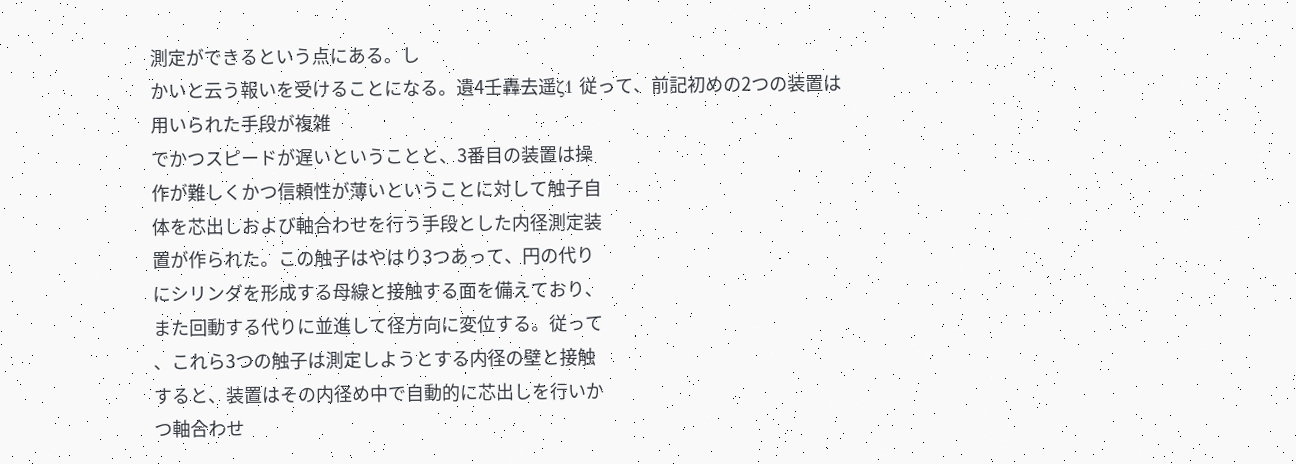測定ができるという点にある。し
かいと云う報いを受けることになる。遺4壬轟去遥ζ1 従って、前記初めの2つの装置は用いられた手段が複雑
でかつスピードが遅いということと、3番目の装置は操
作が難しくかつ信頼性が薄いということに対して触子自
体を芯出しおよび軸合わせを行う手段とした内径測定装
置が作られた。この触子はやはり3つあって、円の代り
にシリンダを形成する母線と接触する面を備えており、
また回動する代りに並進して径方向に変位する。従って
、これら3つの触子は測定しようとする内径の壁と接触
すると、装置はその内径め中で自動的に芯出しを行いか
つ軸合わせ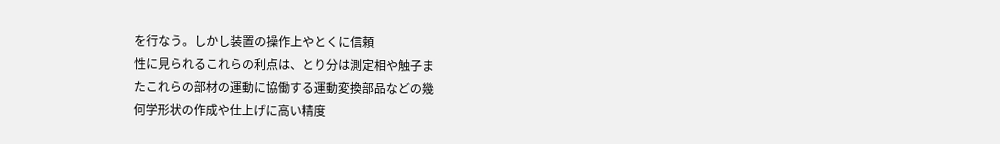を行なう。しかし装置の操作上やとくに信頼
性に見られるこれらの利点は、とり分は測定相や触子ま
たこれらの部材の運動に協働する運動変換部品などの幾
何学形状の作成や仕上げに高い精度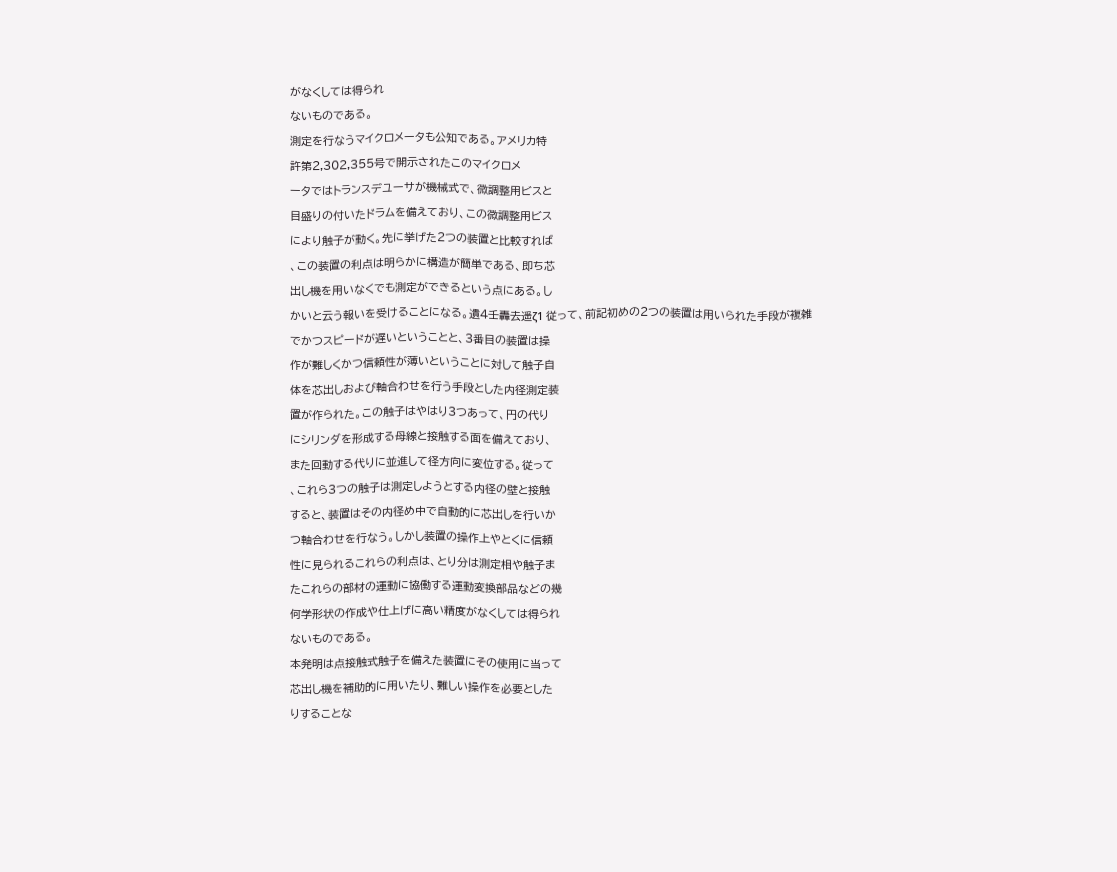がなくしては得られ
ないものである。
測定を行なうマイクロメータも公知である。アメリカ特
許第2,302,355号で開示されたこのマイクロメ
ータではトランスデユーサが機械式で、微調整用ビスと
目盛りの付いたドラムを備えており、この微調整用ビス
により触子が動く。先に挙げた2つの装置と比較すれば
、この装置の利点は明らかに構造が簡単である、即ち芯
出し機を用いなくでも測定ができるという点にある。し
かいと云う報いを受けることになる。遺4壬轟去遥ζ1 従って、前記初めの2つの装置は用いられた手段が複雑
でかつスピードが遅いということと、3番目の装置は操
作が難しくかつ信頼性が薄いということに対して触子自
体を芯出しおよび軸合わせを行う手段とした内径測定装
置が作られた。この触子はやはり3つあって、円の代り
にシリンダを形成する母線と接触する面を備えており、
また回動する代りに並進して径方向に変位する。従って
、これら3つの触子は測定しようとする内径の壁と接触
すると、装置はその内径め中で自動的に芯出しを行いか
つ軸合わせを行なう。しかし装置の操作上やとくに信頼
性に見られるこれらの利点は、とり分は測定相や触子ま
たこれらの部材の運動に協働する運動変換部品などの幾
何学形状の作成や仕上げに高い精度がなくしては得られ
ないものである。
本発明は点接触式触子を備えた装置にその使用に当って
芯出し機を補助的に用いたり、難しい操作を必要とした
りすることな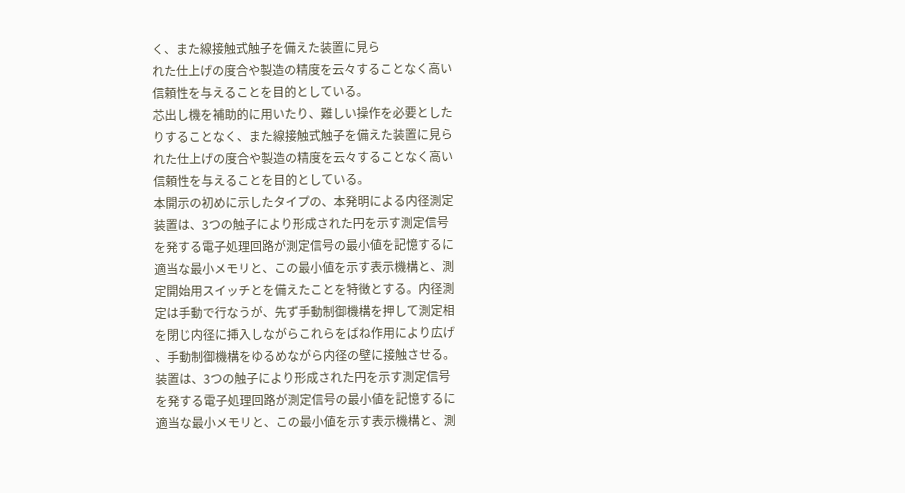く、また線接触式触子を備えた装置に見ら
れた仕上げの度合や製造の精度を云々することなく高い
信頼性を与えることを目的としている。
芯出し機を補助的に用いたり、難しい操作を必要とした
りすることなく、また線接触式触子を備えた装置に見ら
れた仕上げの度合や製造の精度を云々することなく高い
信頼性を与えることを目的としている。
本開示の初めに示したタイプの、本発明による内径測定
装置は、3つの触子により形成された円を示す測定信号
を発する電子処理回路が測定信号の最小値を記憶するに
適当な最小メモリと、この最小値を示す表示機構と、測
定開始用スイッチとを備えたことを特徴とする。内径測
定は手動で行なうが、先ず手動制御機構を押して測定相
を閉じ内径に挿入しながらこれらをばね作用により広げ
、手動制御機構をゆるめながら内径の壁に接触させる。
装置は、3つの触子により形成された円を示す測定信号
を発する電子処理回路が測定信号の最小値を記憶するに
適当な最小メモリと、この最小値を示す表示機構と、測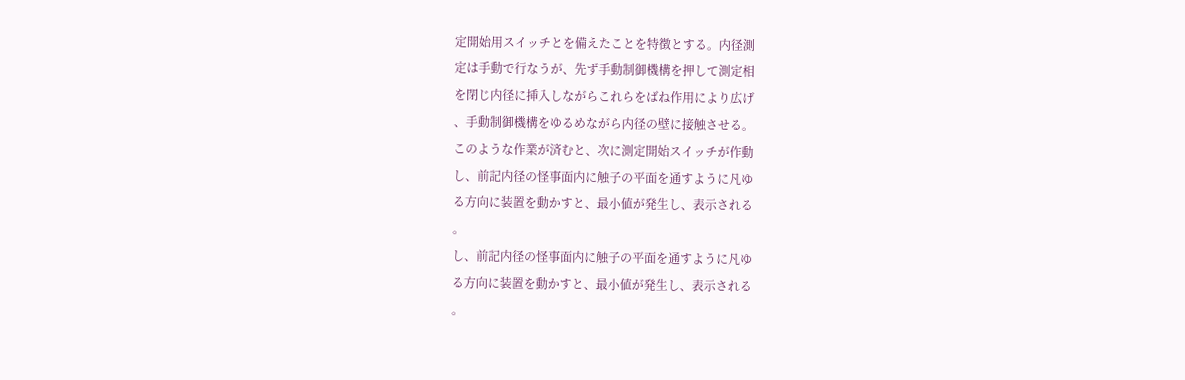定開始用スイッチとを備えたことを特徴とする。内径測
定は手動で行なうが、先ず手動制御機構を押して測定相
を閉じ内径に挿入しながらこれらをばね作用により広げ
、手動制御機構をゆるめながら内径の壁に接触させる。
このような作業が済むと、次に測定開始スイッチが作動
し、前記内径の怪事面内に触子の平面を通すように凡ゆ
る方向に装置を動かすと、最小値が発生し、表示される
。
し、前記内径の怪事面内に触子の平面を通すように凡ゆ
る方向に装置を動かすと、最小値が発生し、表示される
。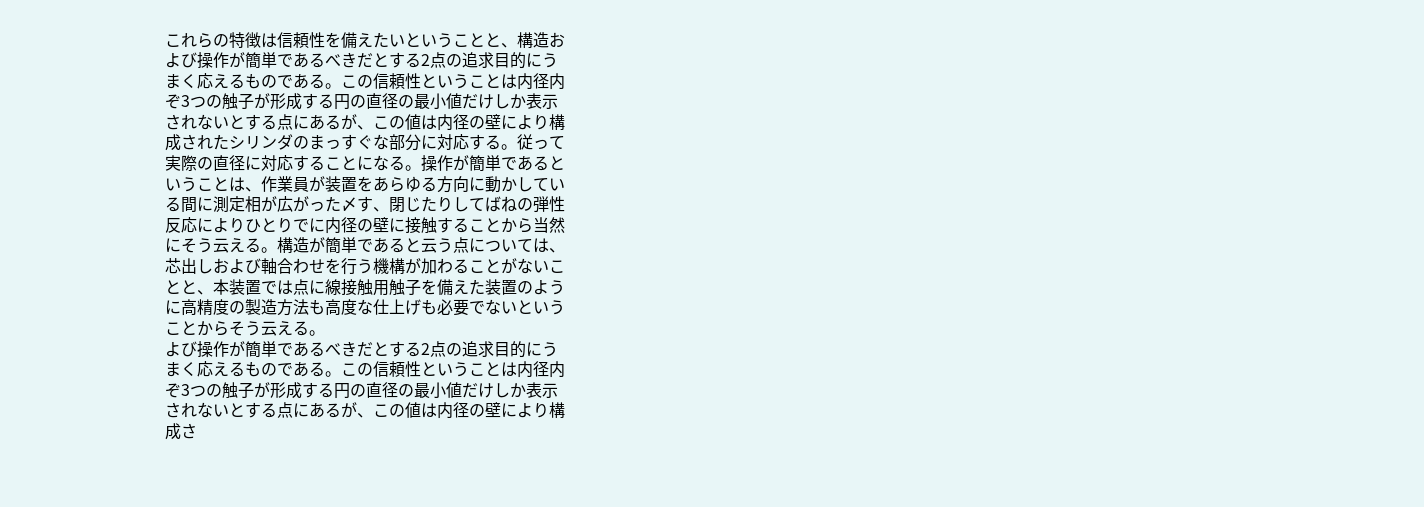これらの特徴は信頼性を備えたいということと、構造お
よび操作が簡単であるべきだとする2点の追求目的にう
まく応えるものである。この信頼性ということは内径内
ぞ3つの触子が形成する円の直径の最小値だけしか表示
されないとする点にあるが、この値は内径の壁により構
成されたシリンダのまっすぐな部分に対応する。従って
実際の直径に対応することになる。操作が簡単であると
いうことは、作業員が装置をあらゆる方向に動かしてい
る間に測定相が広がった〆す、閉じたりしてばねの弾性
反応によりひとりでに内径の壁に接触することから当然
にそう云える。構造が簡単であると云う点については、
芯出しおよび軸合わせを行う機構が加わることがないこ
とと、本装置では点に線接触用触子を備えた装置のよう
に高精度の製造方法も高度な仕上げも必要でないという
ことからそう云える。
よび操作が簡単であるべきだとする2点の追求目的にう
まく応えるものである。この信頼性ということは内径内
ぞ3つの触子が形成する円の直径の最小値だけしか表示
されないとする点にあるが、この値は内径の壁により構
成さ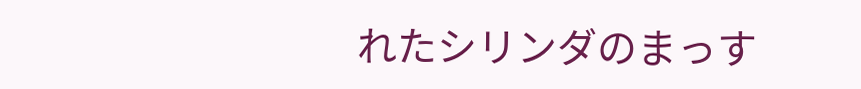れたシリンダのまっす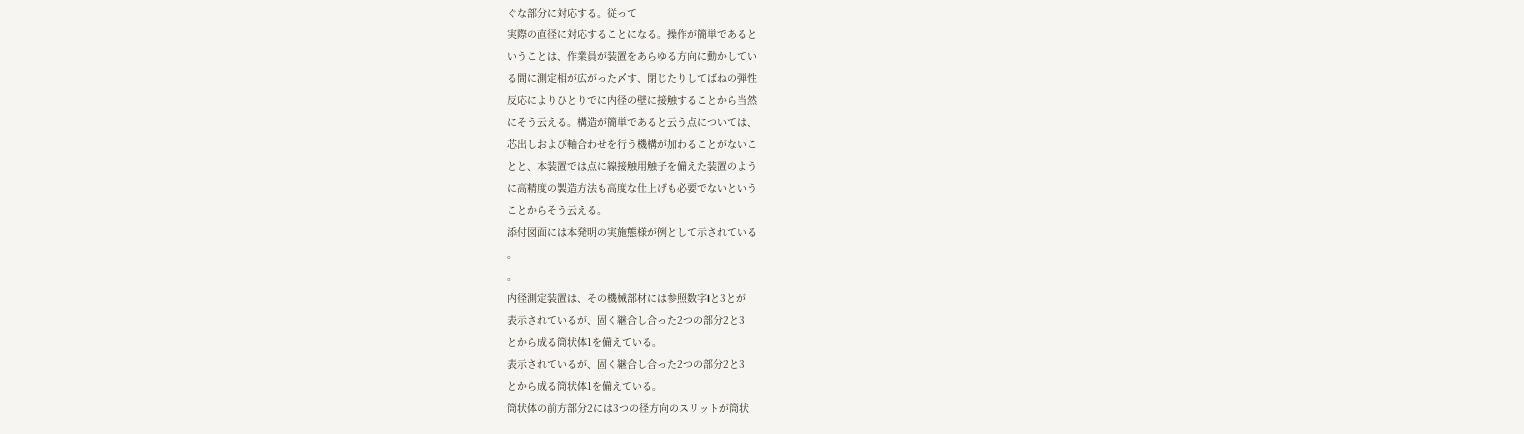ぐな部分に対応する。従って
実際の直径に対応することになる。操作が簡単であると
いうことは、作業員が装置をあらゆる方向に動かしてい
る間に測定相が広がった〆す、閉じたりしてばねの弾性
反応によりひとりでに内径の壁に接触することから当然
にそう云える。構造が簡単であると云う点については、
芯出しおよび軸合わせを行う機構が加わることがないこ
とと、本装置では点に線接触用触子を備えた装置のよう
に高精度の製造方法も高度な仕上げも必要でないという
ことからそう云える。
添付図面には本発明の実施態様が例として示されている
。
。
内径測定装置は、その機械部材には参照数字lと3とが
表示されているが、固く継合し合った2つの部分2と3
とから成る筒状体1を備えている。
表示されているが、固く継合し合った2つの部分2と3
とから成る筒状体1を備えている。
筒状体の前方部分2には3つの径方向のスリットが筒状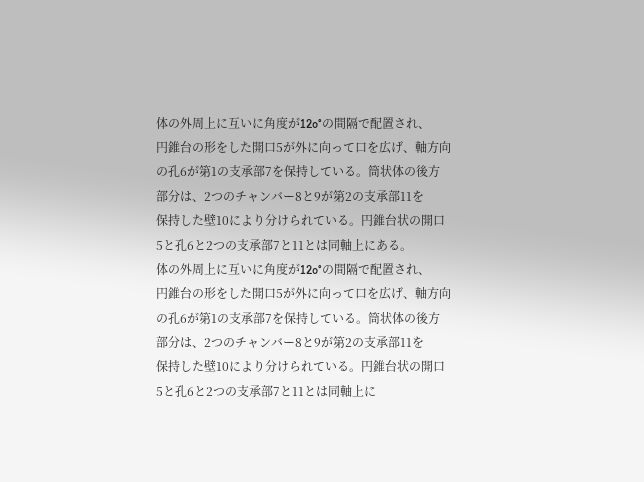体の外周上に互いに角度が12o°の間隔で配置され、
円錐台の形をした開口5が外に向って口を広げ、軸方向
の孔6が第1の支承部7を保持している。筒状体の後方
部分は、2つのチャンバー8と9が第2の支承部11を
保持した壁10により分けられている。円錐台状の開口
5と孔6と2つの支承部7と11とは同軸上にある。
体の外周上に互いに角度が12o°の間隔で配置され、
円錐台の形をした開口5が外に向って口を広げ、軸方向
の孔6が第1の支承部7を保持している。筒状体の後方
部分は、2つのチャンバー8と9が第2の支承部11を
保持した壁10により分けられている。円錐台状の開口
5と孔6と2つの支承部7と11とは同軸上に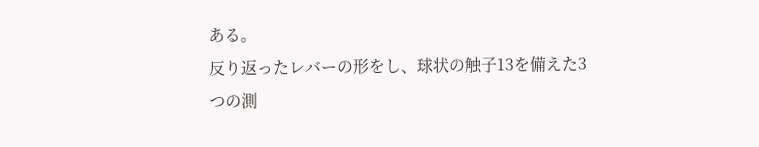ある。
反り返ったレバーの形をし、球状の触子13を備えた3
つの測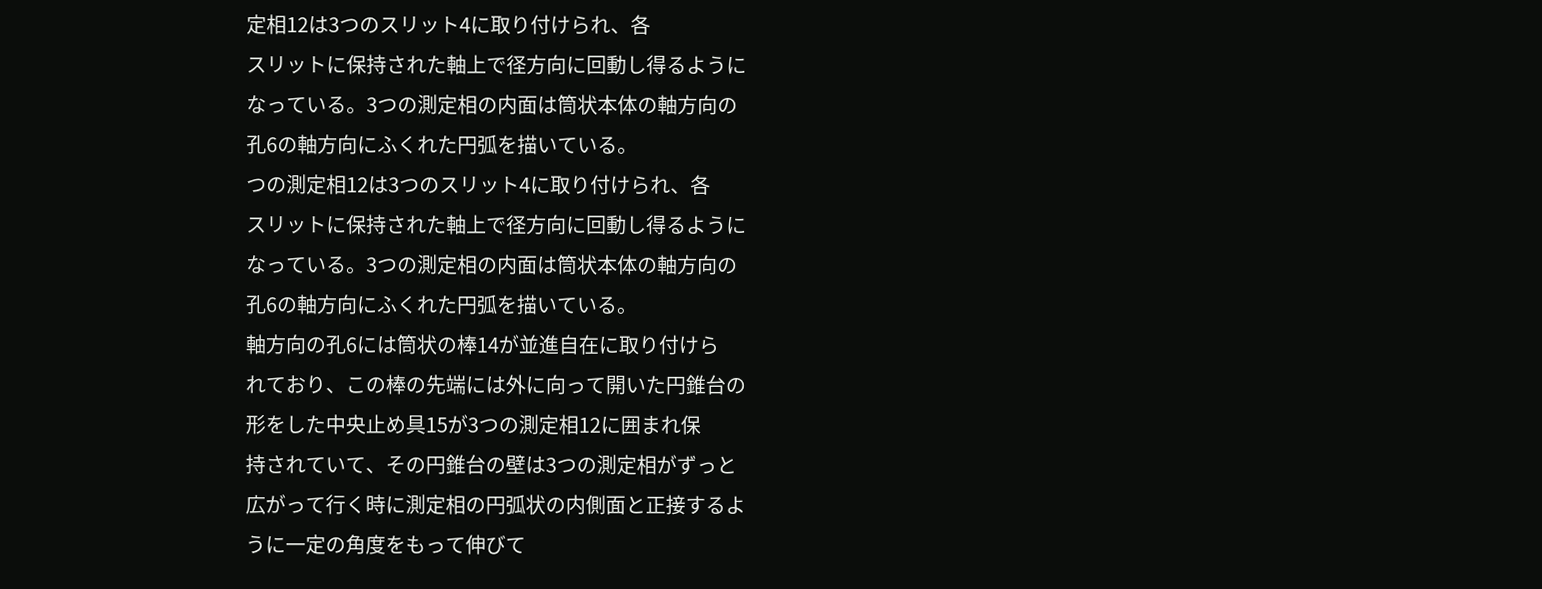定相12は3つのスリット4に取り付けられ、各
スリットに保持された軸上で径方向に回動し得るように
なっている。3つの測定相の内面は筒状本体の軸方向の
孔6の軸方向にふくれた円弧を描いている。
つの測定相12は3つのスリット4に取り付けられ、各
スリットに保持された軸上で径方向に回動し得るように
なっている。3つの測定相の内面は筒状本体の軸方向の
孔6の軸方向にふくれた円弧を描いている。
軸方向の孔6には筒状の棒14が並進自在に取り付けら
れており、この棒の先端には外に向って開いた円錐台の
形をした中央止め具15が3つの測定相12に囲まれ保
持されていて、その円錐台の壁は3つの測定相がずっと
広がって行く時に測定相の円弧状の内側面と正接するよ
うに一定の角度をもって伸びて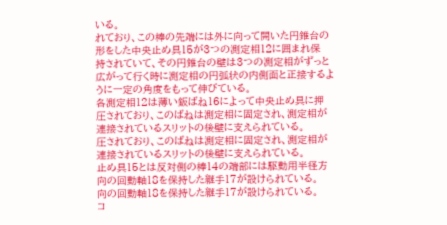いる。
れており、この棒の先端には外に向って開いた円錐台の
形をした中央止め具15が3つの測定相12に囲まれ保
持されていて、その円錐台の壁は3つの測定相がずっと
広がって行く時に測定相の円弧状の内側面と正接するよ
うに一定の角度をもって伸びている。
各測定相12は薄い鈑ばね16によって中央止め具に押
圧されており、このばねは測定相に固定され、測定相が
連接されているスリットの後壁に支えられている。
圧されており、このばねは測定相に固定され、測定相が
連接されているスリットの後壁に支えられている。
止め具15とは反対側の棒14の端部には駆動用半径方
向の回動軸18を保持した継手17が設けられている。
向の回動軸18を保持した継手17が設けられている。
コ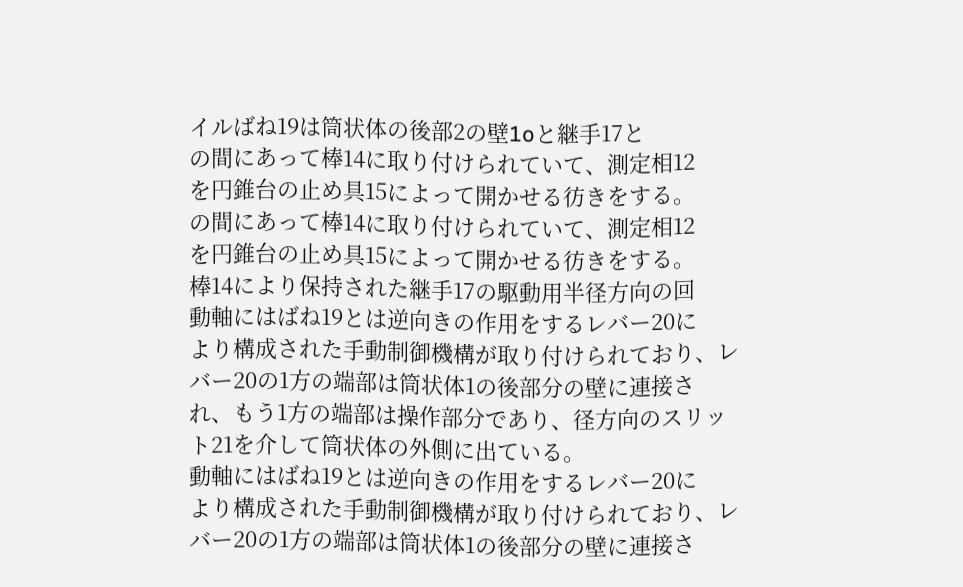イルばね19は筒状体の後部2の壁1oと継手17と
の間にあって棒14に取り付けられていて、測定相12
を円錐台の止め具15によって開かせる彷きをする。
の間にあって棒14に取り付けられていて、測定相12
を円錐台の止め具15によって開かせる彷きをする。
棒14により保持された継手17の駆動用半径方向の回
動軸にはばね19とは逆向きの作用をするレバー20に
より構成された手動制御機構が取り付けられており、レ
バー20の1方の端部は筒状体1の後部分の壁に連接さ
れ、もう1方の端部は操作部分であり、径方向のスリッ
ト21を介して筒状体の外側に出ている。
動軸にはばね19とは逆向きの作用をするレバー20に
より構成された手動制御機構が取り付けられており、レ
バー20の1方の端部は筒状体1の後部分の壁に連接さ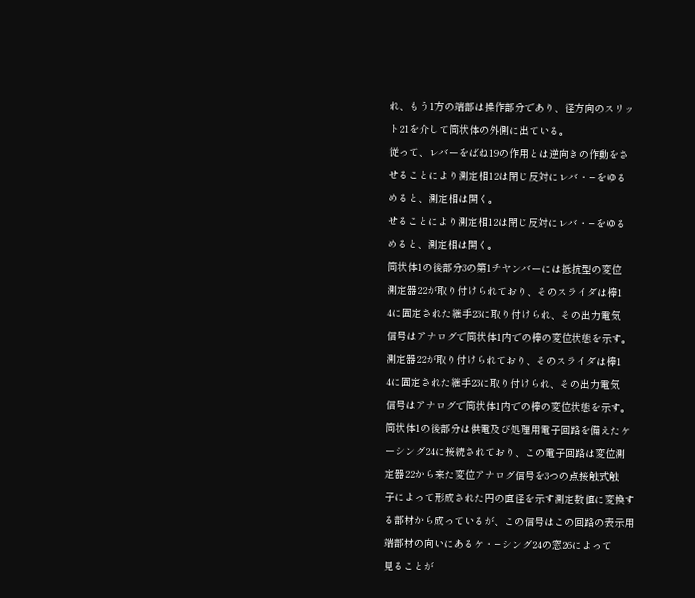れ、もう1方の端部は操作部分であり、径方向のスリッ
ト21を介して筒状体の外側に出ている。
従って、レバーをばね19の作用とは逆向きの作動をさ
せることにより測定相12は閉じ反対にレバ・−をゆる
めると、測定相は開く。
せることにより測定相12は閉じ反対にレバ・−をゆる
めると、測定相は開く。
筒状体1の後部分3の第1チヤンバーには抵抗型の変位
測定器22が取り付けられており、そのスライダは棒1
4に固定された継手23に取り付けられ、その出力電気
信号はアナログで筒状体1内での棒の変位状態を示す。
測定器22が取り付けられており、そのスライダは棒1
4に固定された継手23に取り付けられ、その出力電気
信号はアナログで筒状体1内での棒の変位状態を示す。
筒状体1の後部分は供電及び処理用電子回路を備えたケ
ーシング24に接続されており、この電子回路は変位測
定器22から来た変位アナログ信号を3つの点接触式触
子によって形成された円の直径を示す測定数値に変換す
る部材から成っているが、この信号はこの回路の表示用
端部材の向いにあるケ・−シング24の窓26によって
見ることが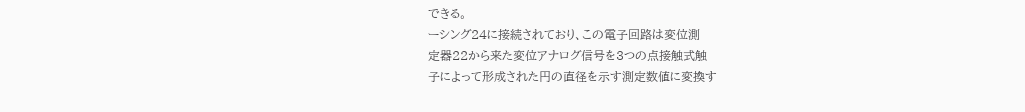できる。
ーシング24に接続されており、この電子回路は変位測
定器22から来た変位アナログ信号を3つの点接触式触
子によって形成された円の直径を示す測定数値に変換す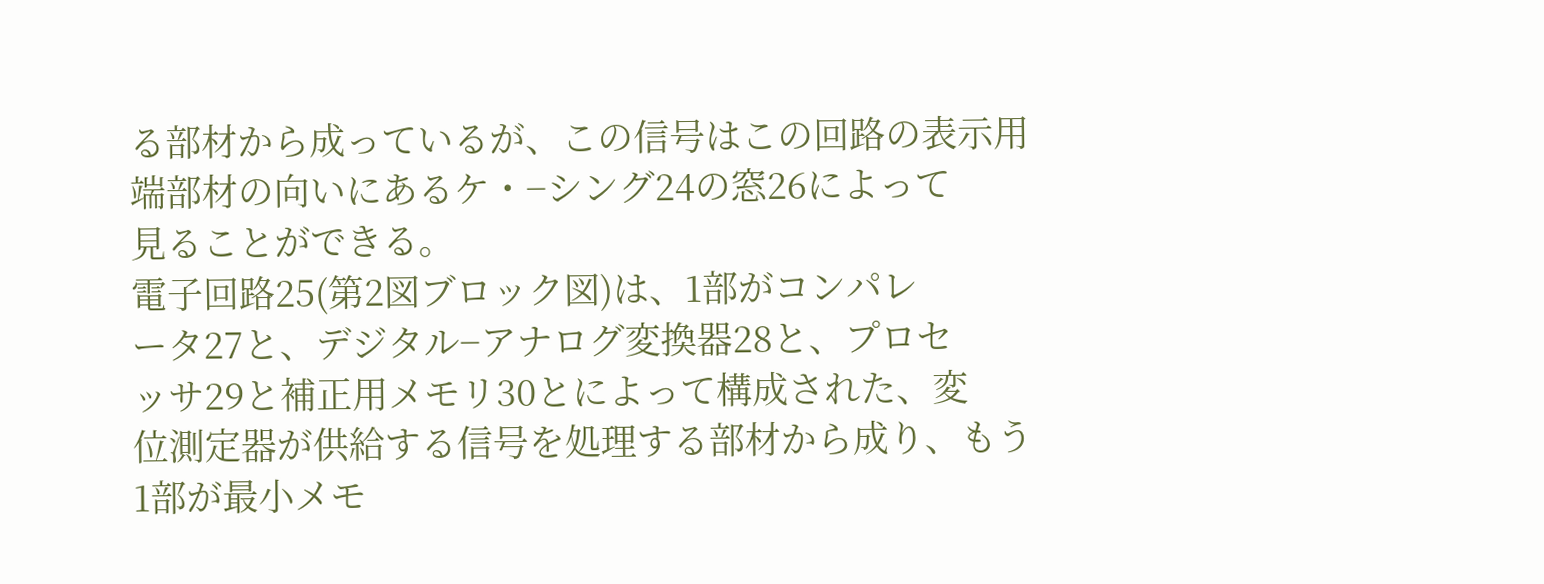る部材から成っているが、この信号はこの回路の表示用
端部材の向いにあるケ・−シング24の窓26によって
見ることができる。
電子回路25(第2図ブロック図)は、1部がコンパレ
ータ27と、デジタル−アナログ変換器28と、プロセ
ッサ29と補正用メモリ30とによって構成された、変
位測定器が供給する信号を処理する部材から成り、もう
1部が最小メモ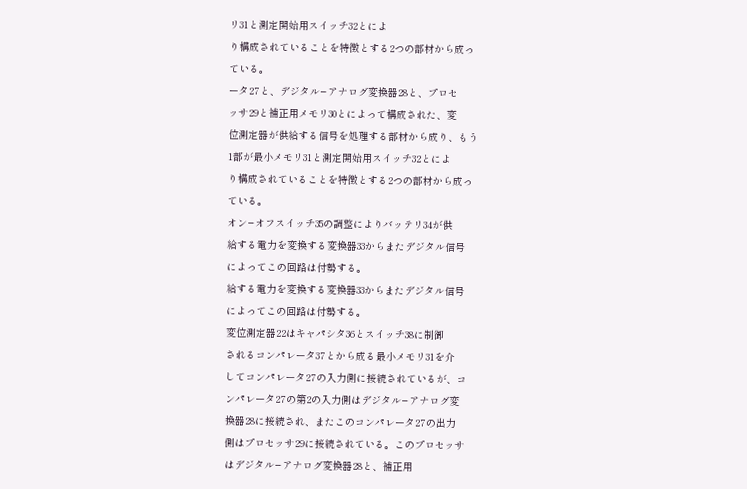リ31と測定開始用スイッチ32とによ
り構成されていることを特徴とする2つの部材から成っ
ている。
ータ27と、デジタル−アナログ変換器28と、プロセ
ッサ29と補正用メモリ30とによって構成された、変
位測定器が供給する信号を処理する部材から成り、もう
1部が最小メモリ31と測定開始用スイッチ32とによ
り構成されていることを特徴とする2つの部材から成っ
ている。
オン−オフスイッチ35の調整によりバッテリ34が供
給する電力を変換する変換器33からまたデジタル信号
によってこの回路は付勢する。
給する電力を変換する変換器33からまたデジタル信号
によってこの回路は付勢する。
変位測定器22はキャパシタ36とスイッチ38に制御
されるコンパレータ37とから成る最小メモリ31を介
してコンパレータ27の入力側に接続されているが、コ
ンパレータ27の第2の入力側はデジタル−アナログ変
換器28に接続され、またこのコンパレータ27の出力
側はプロセッサ29に接続されている。このプロセッサ
はデジタル−アナログ変換器28と、補正用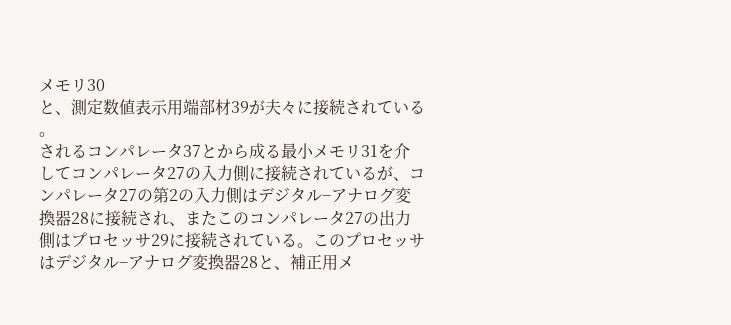メモリ30
と、測定数値表示用端部材39が夫々に接続されている
。
されるコンパレータ37とから成る最小メモリ31を介
してコンパレータ27の入力側に接続されているが、コ
ンパレータ27の第2の入力側はデジタル−アナログ変
換器28に接続され、またこのコンパレータ27の出力
側はプロセッサ29に接続されている。このプロセッサ
はデジタル−アナログ変換器28と、補正用メ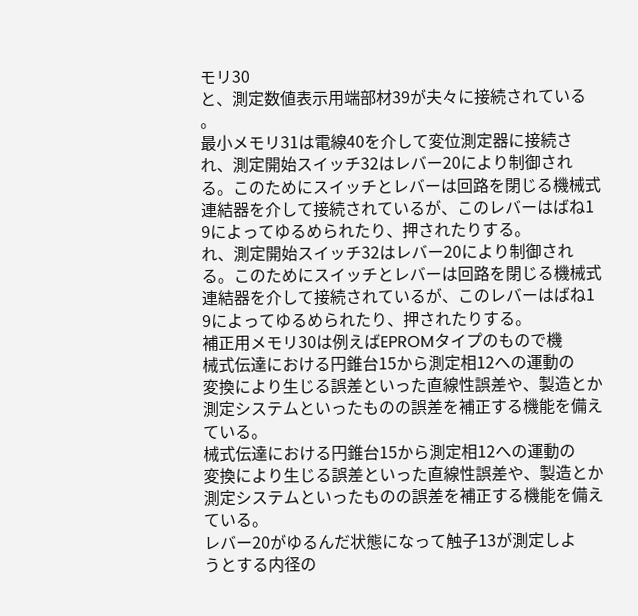モリ30
と、測定数値表示用端部材39が夫々に接続されている
。
最小メモリ31は電線40を介して変位測定器に接続さ
れ、測定開始スイッチ32はレバー20により制御され
る。このためにスイッチとレバーは回路を閉じる機械式
連結器を介して接続されているが、このレバーはばね1
9によってゆるめられたり、押されたりする。
れ、測定開始スイッチ32はレバー20により制御され
る。このためにスイッチとレバーは回路を閉じる機械式
連結器を介して接続されているが、このレバーはばね1
9によってゆるめられたり、押されたりする。
補正用メモリ30は例えばEPROMタイプのもので機
械式伝達における円錐台15から測定相12への運動の
変換により生じる誤差といった直線性誤差や、製造とか
測定システムといったものの誤差を補正する機能を備え
ている。
械式伝達における円錐台15から測定相12への運動の
変換により生じる誤差といった直線性誤差や、製造とか
測定システムといったものの誤差を補正する機能を備え
ている。
レバー20がゆるんだ状態になって触子13が測定しよ
うとする内径の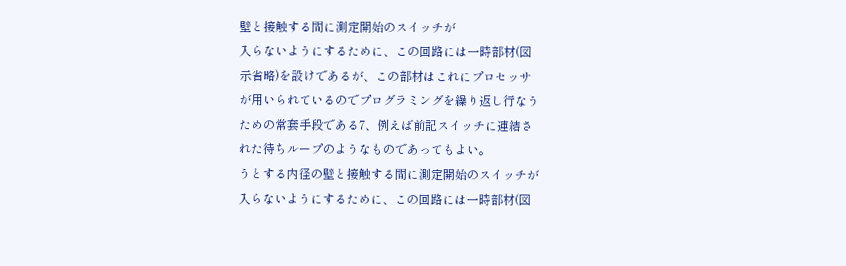壁と接触する間に測定開始のスイッチが
入らないようにするために、この回路には一時部材(図
示省略)を設けであるが、この部材はこれにプロセッサ
が用いられているのでプログラミングを繰り返し行なう
ための常套手段である7、例えば前記スイッチに連結さ
れた待ちループのようなものであってもよい。
うとする内径の壁と接触する間に測定開始のスイッチが
入らないようにするために、この回路には一時部材(図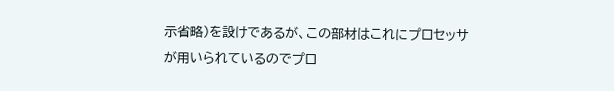示省略)を設けであるが、この部材はこれにプロセッサ
が用いられているのでプロ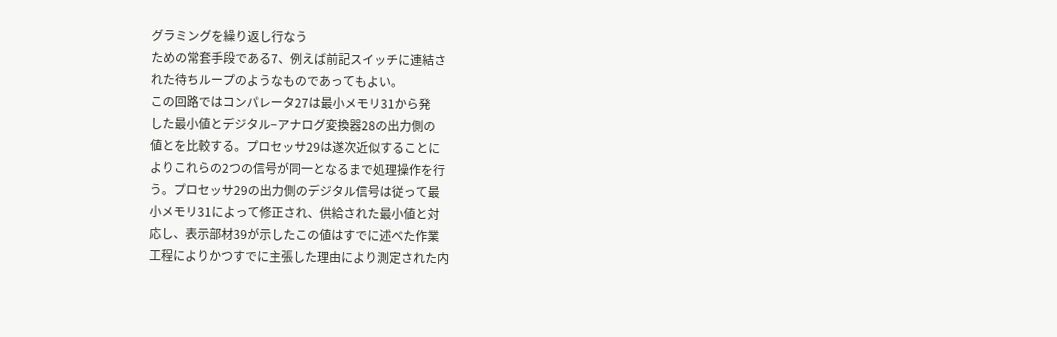グラミングを繰り返し行なう
ための常套手段である7、例えば前記スイッチに連結さ
れた待ちループのようなものであってもよい。
この回路ではコンパレータ27は最小メモリ31から発
した最小値とデジタル−アナログ変換器28の出力側の
値とを比較する。プロセッサ29は遂次近似することに
よりこれらの2つの信号が同一となるまで処理操作を行
う。プロセッサ29の出力側のデジタル信号は従って最
小メモリ31によって修正され、供給された最小値と対
応し、表示部材39が示したこの値はすでに述べた作業
工程によりかつすでに主張した理由により測定された内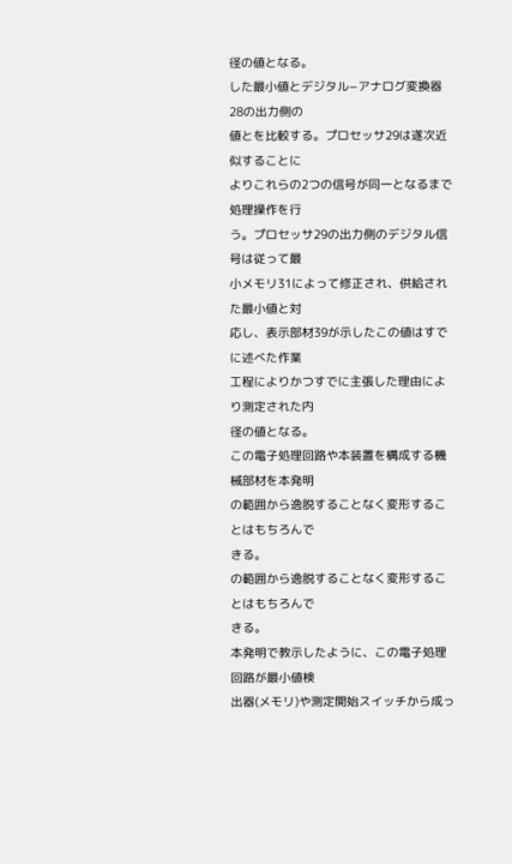径の値となる。
した最小値とデジタル−アナログ変換器28の出力側の
値とを比較する。プロセッサ29は遂次近似することに
よりこれらの2つの信号が同一となるまで処理操作を行
う。プロセッサ29の出力側のデジタル信号は従って最
小メモリ31によって修正され、供給された最小値と対
応し、表示部材39が示したこの値はすでに述べた作業
工程によりかつすでに主張した理由により測定された内
径の値となる。
この電子処理回路や本装置を構成する機械部材を本発明
の範囲から逸脱することなく変形することはもちろんで
きる。
の範囲から逸脱することなく変形することはもちろんで
きる。
本発明で教示したように、この電子処理回路が最小値検
出器(メモリ)や測定開始スイッチから成っ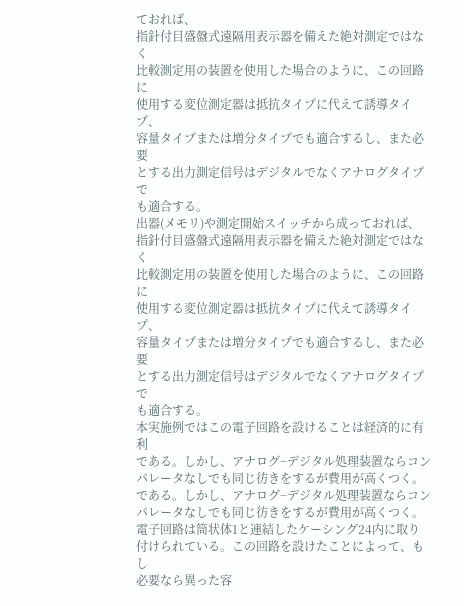ておれば、
指針付目盛盤式遠隔用表示器を備えた絶対測定ではなく
比較測定用の装置を使用した場合のように、この回路に
使用する変位測定器は抵抗タイプに代えて誘導タイプ、
容量タイプまたは増分タイプでも適合するし、また必要
とする出力測定信号はデジタルでなくアナログタイプで
も適合する。
出器(メモリ)や測定開始スイッチから成っておれば、
指針付目盛盤式遠隔用表示器を備えた絶対測定ではなく
比較測定用の装置を使用した場合のように、この回路に
使用する変位測定器は抵抗タイプに代えて誘導タイプ、
容量タイプまたは増分タイプでも適合するし、また必要
とする出力測定信号はデジタルでなくアナログタイプで
も適合する。
本実施例ではこの電子回路を設けることは経済的に有利
である。しかし、アナログ−デジタル処理装置ならコン
パレータなしでも同じ彷きをするが費用が高くつく。
である。しかし、アナログ−デジタル処理装置ならコン
パレータなしでも同じ彷きをするが費用が高くつく。
電子回路は筒状体1と連結したケーシング24内に取り
付けられている。この回路を設けたことによって、もし
必要なら異った容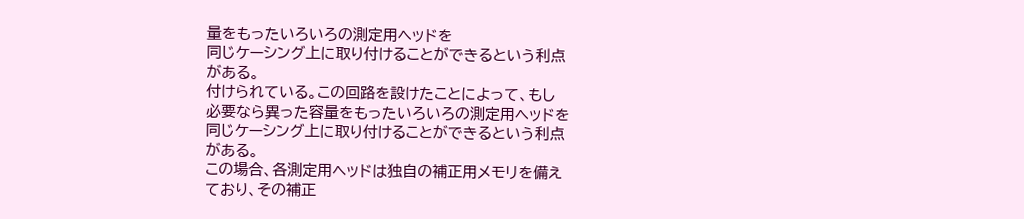量をもったいろいろの測定用ヘッドを
同じケーシング上に取り付けることができるという利点
がある。
付けられている。この回路を設けたことによって、もし
必要なら異った容量をもったいろいろの測定用ヘッドを
同じケーシング上に取り付けることができるという利点
がある。
この場合、各測定用ヘッドは独自の補正用メモリを備え
ており、その補正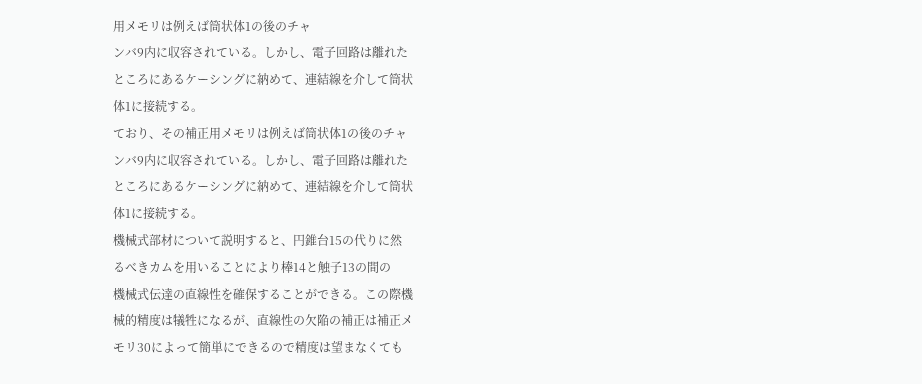用メモリは例えば筒状体1の後のチャ
ンバ9内に収容されている。しかし、電子回路は離れた
ところにあるケーシングに納めて、連結線を介して筒状
体1に接続する。
ており、その補正用メモリは例えば筒状体1の後のチャ
ンバ9内に収容されている。しかし、電子回路は離れた
ところにあるケーシングに納めて、連結線を介して筒状
体1に接続する。
機械式部材について説明すると、円錐台15の代りに然
るべきカムを用いることにより棒14と触子13の間の
機械式伝達の直線性を確保することができる。この際機
械的精度は犠牲になるが、直線性の欠陥の補正は補正メ
モリ30によって簡単にできるので精度は望まなくても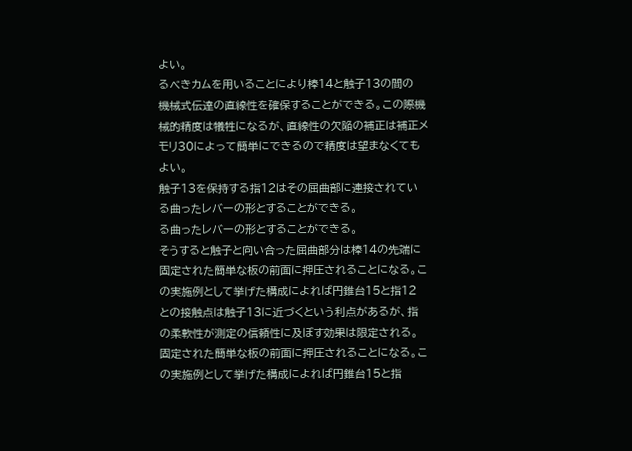よい。
るべきカムを用いることにより棒14と触子13の間の
機械式伝達の直線性を確保することができる。この際機
械的精度は犠牲になるが、直線性の欠陥の補正は補正メ
モリ30によって簡単にできるので精度は望まなくても
よい。
触子13を保持する指12はその屈曲部に連接されてい
る曲ったレバーの形とすることができる。
る曲ったレバーの形とすることができる。
そうすると触子と向い合った屈曲部分は棒14の先端に
固定された簡単な板の前面に押圧されることになる。こ
の実施例として挙げた構成によれば円錐台15と指12
との接触点は触子13に近づくという利点があるが、指
の柔軟性が測定の信頼性に及ぼす効果は限定される。
固定された簡単な板の前面に押圧されることになる。こ
の実施例として挙げた構成によれば円錐台15と指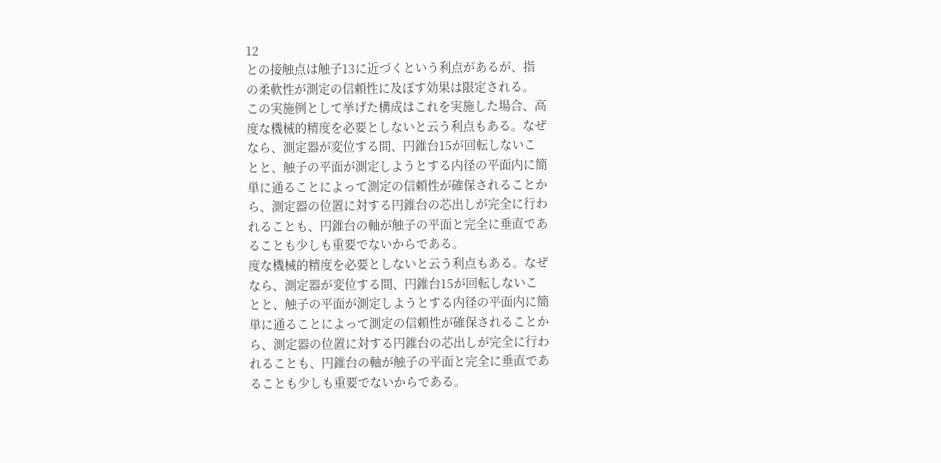12
との接触点は触子13に近づくという利点があるが、指
の柔軟性が測定の信頼性に及ぼす効果は限定される。
この実施例として挙げた構成はこれを実施した場合、高
度な機械的精度を必要としないと云う利点もある。なぜ
なら、測定器が変位する間、円錐台15が回転しないこ
とと、触子の平面が測定しようとする内径の平面内に簡
単に通ることによって測定の信頼性が確保されることか
ら、測定器の位置に対する円錐台の芯出しが完全に行わ
れることも、円錐台の軸が触子の平面と完全に垂直であ
ることも少しも重要でないからである。
度な機械的精度を必要としないと云う利点もある。なぜ
なら、測定器が変位する間、円錐台15が回転しないこ
とと、触子の平面が測定しようとする内径の平面内に簡
単に通ることによって測定の信頼性が確保されることか
ら、測定器の位置に対する円錐台の芯出しが完全に行わ
れることも、円錐台の軸が触子の平面と完全に垂直であ
ることも少しも重要でないからである。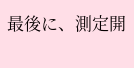最後に、測定開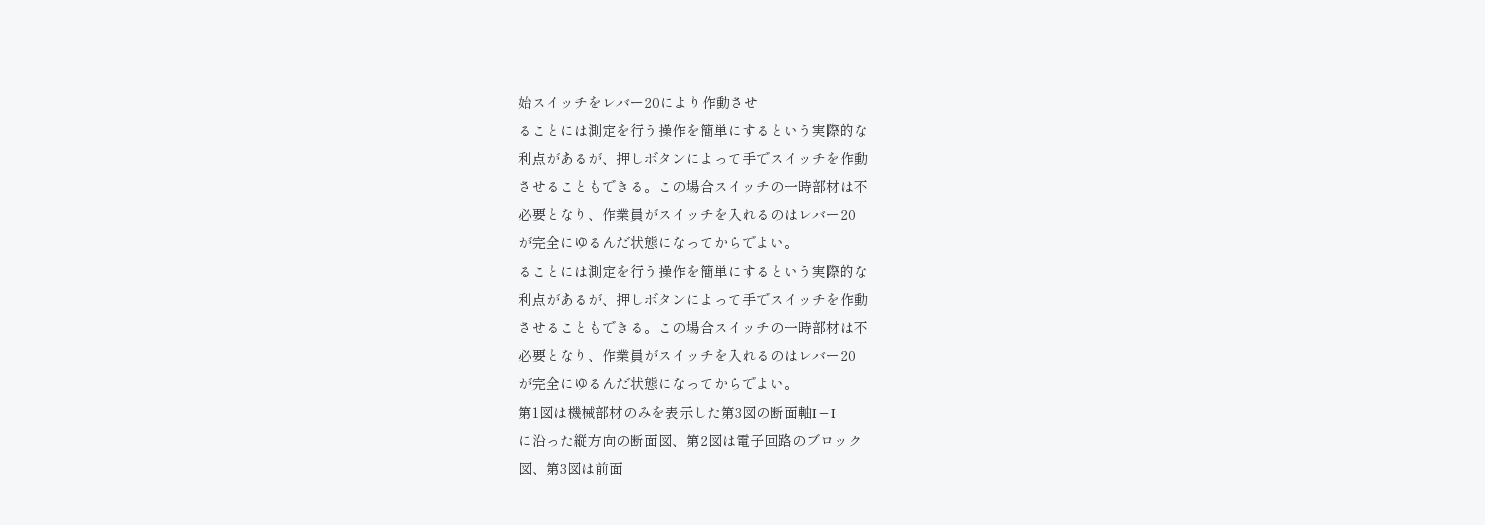始スイッチをレバー20により作動させ
ることには測定を行う操作を簡単にするという実際的な
利点があるが、押しボタンによって手でスイッチを作動
させることもできる。この場合スイッチの一時部材は不
必要となり、作業員がスイッチを入れるのはレバー20
が完全にゆるんだ状態になってからでよい。
ることには測定を行う操作を簡単にするという実際的な
利点があるが、押しボタンによって手でスイッチを作動
させることもできる。この場合スイッチの一時部材は不
必要となり、作業員がスイッチを入れるのはレバー20
が完全にゆるんだ状態になってからでよい。
第1図は機械部材のみを表示した第3図の断面軸I−I
に沿った縦方向の断面図、第2図は電子回路のブロック
図、第3図は前面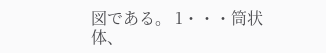図である。 1・・・筒状体、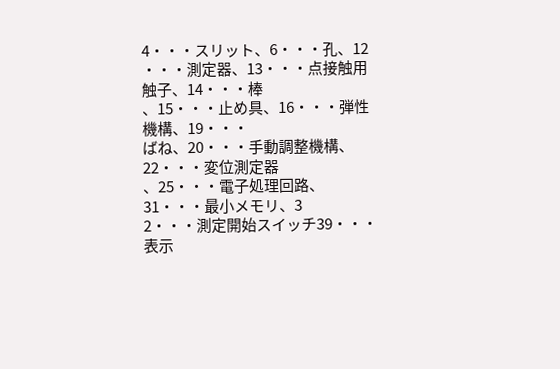4・・・スリット、6・・・孔、12
・・・測定器、13・・・点接触用触子、14・・・棒
、15・・・止め具、16・・・弾性機構、19・・・
ばね、20・・・手動調整機構、22・・・変位測定器
、25・・・電子処理回路、31・・・最小メモリ、3
2・・・測定開始スイッチ39・・・表示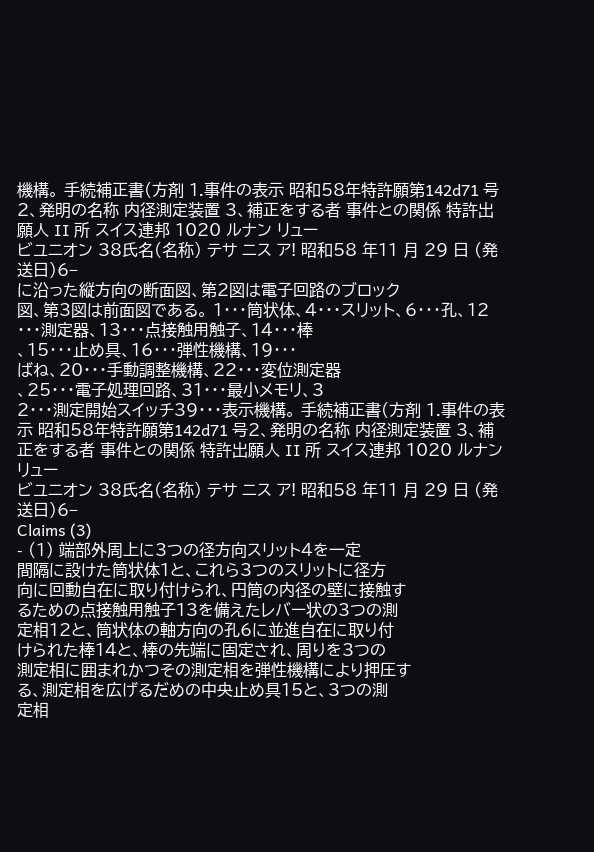機構。 手続補正書(方剤 1.事件の表示 昭和58年特許願第142d71 号2、発明の名称 内径測定装置 3、補正をする者 事件との関係 特許出願人 II 所 スイス連邦 1020 ルナン リュー
ビユニオン 38氏名(名称) テサ ニス ア! 昭和58 年11 月 29 日 (発送日)6−
に沿った縦方向の断面図、第2図は電子回路のブロック
図、第3図は前面図である。 1・・・筒状体、4・・・スリット、6・・・孔、12
・・・測定器、13・・・点接触用触子、14・・・棒
、15・・・止め具、16・・・弾性機構、19・・・
ばね、20・・・手動調整機構、22・・・変位測定器
、25・・・電子処理回路、31・・・最小メモリ、3
2・・・測定開始スイッチ39・・・表示機構。 手続補正書(方剤 1.事件の表示 昭和58年特許願第142d71 号2、発明の名称 内径測定装置 3、補正をする者 事件との関係 特許出願人 II 所 スイス連邦 1020 ルナン リュー
ビユニオン 38氏名(名称) テサ ニス ア! 昭和58 年11 月 29 日 (発送日)6−
Claims (3)
- (1) 端部外周上に3つの径方向スリット4を一定
間隔に設けた筒状体1と、これら3つのスリットに径方
向に回動自在に取り付けられ、円筒の内径の壁に接触す
るための点接触用触子13を備えたレバー状の3つの測
定相12と、筒状体の軸方向の孔6に並進自在に取り付
けられた棒14と、棒の先端に固定され、周りを3つの
測定相に囲まれかつその測定相を弾性機構により押圧す
る、測定相を広げるだめの中央止め具15と、3つの測
定相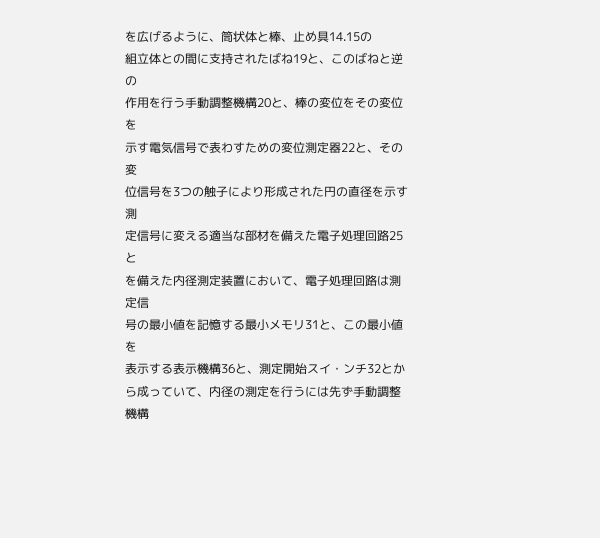を広げるように、筒状体と棒、止め具14.15の
組立体との間に支持されたばね19と、このばねと逆の
作用を行う手動調整機構20と、棒の変位をその変位を
示す電気信号で表わすための変位測定器22と、その変
位信号を3つの触子により形成された円の直径を示す測
定信号に変える適当な部材を備えた電子処理回路25と
を備えた内径測定装置において、電子処理回路は測定信
号の最小値を記憶する最小メモリ31と、この最小値を
表示する表示機構36と、測定開始スイ・ンチ32とか
ら成っていて、内径の測定を行うには先ず手動調整機構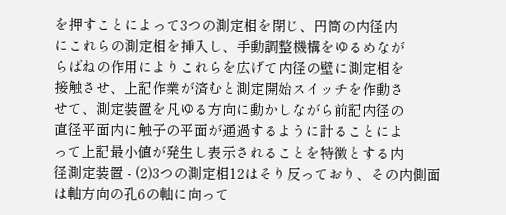を押すことによって3つの測定相を閉じ、円筒の内径内
にこれらの測定相を挿入し、手動調整機構をゆるめなが
らばねの作用によりこれらを広げて内径の壁に測定相を
接触させ、上記作業が済むと測定開始スイッチを作動さ
せて、測定装置を凡ゆる方向に動かしながら前記内径の
直径平面内に触子の平面が通過するように計ることによ
って上記最小値が発生し表示されることを特徴とする内
径測定装置 - (2)3つの測定相12はそり反っており、その内側面
は軸方向の孔6の軸に向って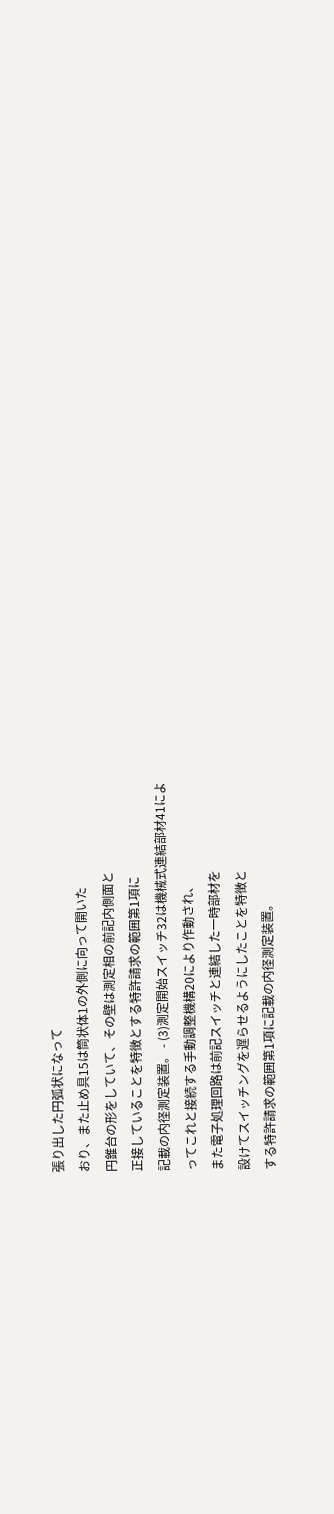張り出した円弧状になって
おり、また止め具15は筒状体1の外側に向って開いた
円錐台の形をしていて、その壁は測定相の前記内側面と
正接していることを特徴とする特許請求の範囲第1項に
記載の内径測定装置。 - (3)測定開始スイッチ32は機械式連結部材41によ
ってこれと接続する手動調整機構20により作動され、
また電子処理回路は前記スイッチと連結した一時部材を
設けてスイッチングを遅らせるようにしたことを特徴と
する特許請求の範囲第1項に記載の内径測定装置。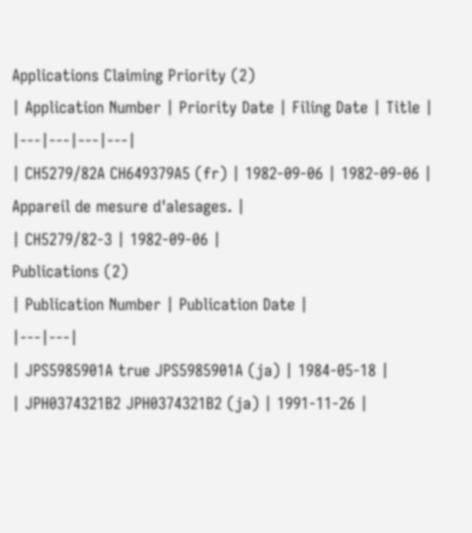Applications Claiming Priority (2)
| Application Number | Priority Date | Filing Date | Title |
|---|---|---|---|
| CH5279/82A CH649379A5 (fr) | 1982-09-06 | 1982-09-06 | Appareil de mesure d'alesages. |
| CH5279/82-3 | 1982-09-06 |
Publications (2)
| Publication Number | Publication Date |
|---|---|
| JPS5985901A true JPS5985901A (ja) | 1984-05-18 |
| JPH0374321B2 JPH0374321B2 (ja) | 1991-11-26 |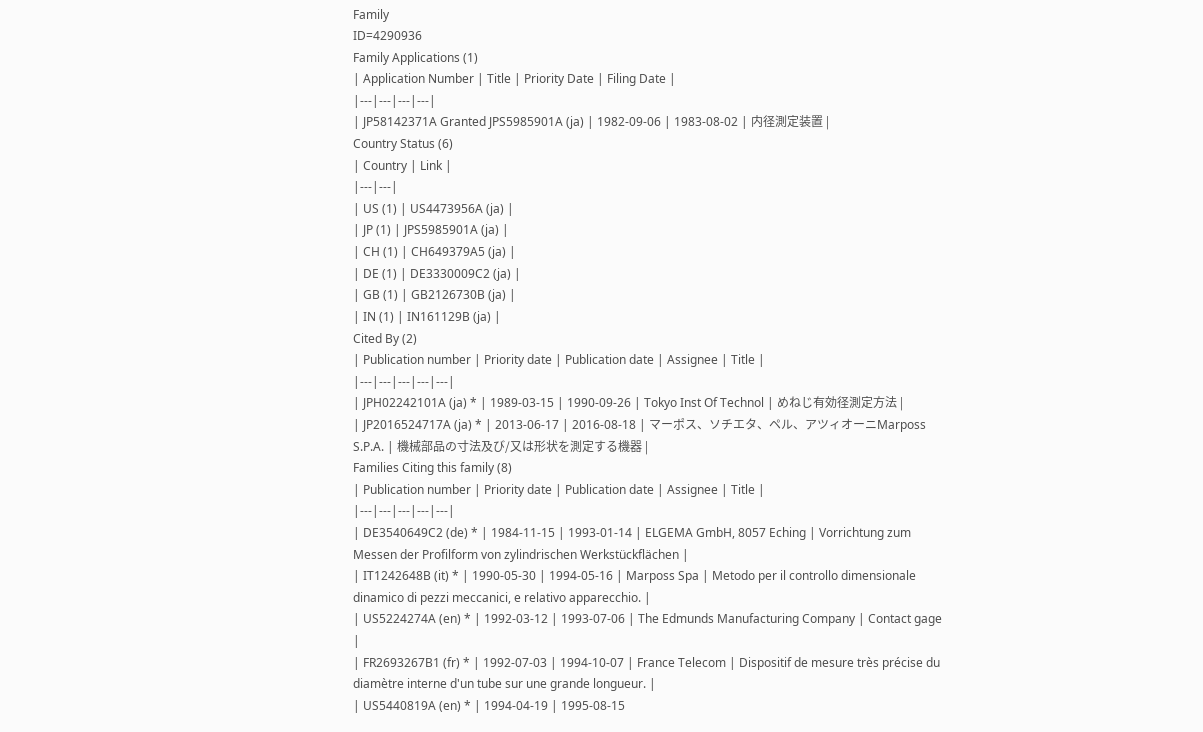Family
ID=4290936
Family Applications (1)
| Application Number | Title | Priority Date | Filing Date |
|---|---|---|---|
| JP58142371A Granted JPS5985901A (ja) | 1982-09-06 | 1983-08-02 | 内径測定装置 |
Country Status (6)
| Country | Link |
|---|---|
| US (1) | US4473956A (ja) |
| JP (1) | JPS5985901A (ja) |
| CH (1) | CH649379A5 (ja) |
| DE (1) | DE3330009C2 (ja) |
| GB (1) | GB2126730B (ja) |
| IN (1) | IN161129B (ja) |
Cited By (2)
| Publication number | Priority date | Publication date | Assignee | Title |
|---|---|---|---|---|
| JPH02242101A (ja) * | 1989-03-15 | 1990-09-26 | Tokyo Inst Of Technol | めねじ有効径測定方法 |
| JP2016524717A (ja) * | 2013-06-17 | 2016-08-18 | マーポス、ソチエタ、ペル、アツィオーニMarposs S.P.A. | 機械部品の寸法及び/又は形状を測定する機器 |
Families Citing this family (8)
| Publication number | Priority date | Publication date | Assignee | Title |
|---|---|---|---|---|
| DE3540649C2 (de) * | 1984-11-15 | 1993-01-14 | ELGEMA GmbH, 8057 Eching | Vorrichtung zum Messen der Profilform von zylindrischen Werkstückflächen |
| IT1242648B (it) * | 1990-05-30 | 1994-05-16 | Marposs Spa | Metodo per il controllo dimensionale dinamico di pezzi meccanici, e relativo apparecchio. |
| US5224274A (en) * | 1992-03-12 | 1993-07-06 | The Edmunds Manufacturing Company | Contact gage |
| FR2693267B1 (fr) * | 1992-07-03 | 1994-10-07 | France Telecom | Dispositif de mesure très précise du diamètre interne d'un tube sur une grande longueur. |
| US5440819A (en) * | 1994-04-19 | 1995-08-15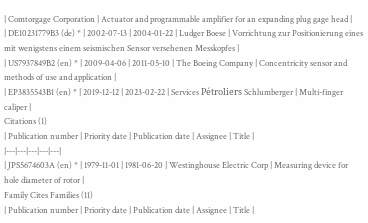| Comtorgage Corporation | Actuator and programmable amplifier for an expanding plug gage head |
| DE10231779B3 (de) * | 2002-07-13 | 2004-01-22 | Ludger Boese | Vorrichtung zur Positionierung eines mit wenigstens einem seismischen Sensor versehenen Messkopfes |
| US7937849B2 (en) * | 2009-04-06 | 2011-05-10 | The Boeing Company | Concentricity sensor and methods of use and application |
| EP3835543B1 (en) * | 2019-12-12 | 2023-02-22 | Services Pétroliers Schlumberger | Multi-finger caliper |
Citations (1)
| Publication number | Priority date | Publication date | Assignee | Title |
|---|---|---|---|---|
| JPS5674603A (en) * | 1979-11-01 | 1981-06-20 | Westinghouse Electric Corp | Measuring device for hole diameter of rotor |
Family Cites Families (11)
| Publication number | Priority date | Publication date | Assignee | Title |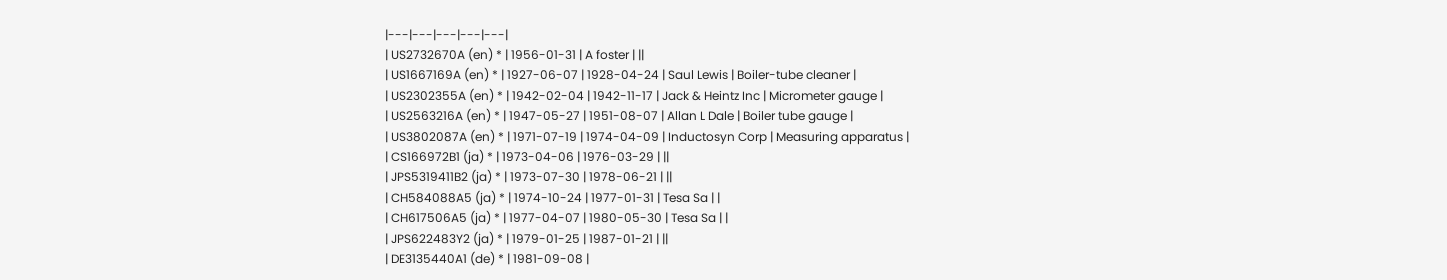|---|---|---|---|---|
| US2732670A (en) * | 1956-01-31 | A foster | ||
| US1667169A (en) * | 1927-06-07 | 1928-04-24 | Saul Lewis | Boiler-tube cleaner |
| US2302355A (en) * | 1942-02-04 | 1942-11-17 | Jack & Heintz Inc | Micrometer gauge |
| US2563216A (en) * | 1947-05-27 | 1951-08-07 | Allan L Dale | Boiler tube gauge |
| US3802087A (en) * | 1971-07-19 | 1974-04-09 | Inductosyn Corp | Measuring apparatus |
| CS166972B1 (ja) * | 1973-04-06 | 1976-03-29 | ||
| JPS5319411B2 (ja) * | 1973-07-30 | 1978-06-21 | ||
| CH584088A5 (ja) * | 1974-10-24 | 1977-01-31 | Tesa Sa | |
| CH617506A5 (ja) * | 1977-04-07 | 1980-05-30 | Tesa Sa | |
| JPS622483Y2 (ja) * | 1979-01-25 | 1987-01-21 | ||
| DE3135440A1 (de) * | 1981-09-08 |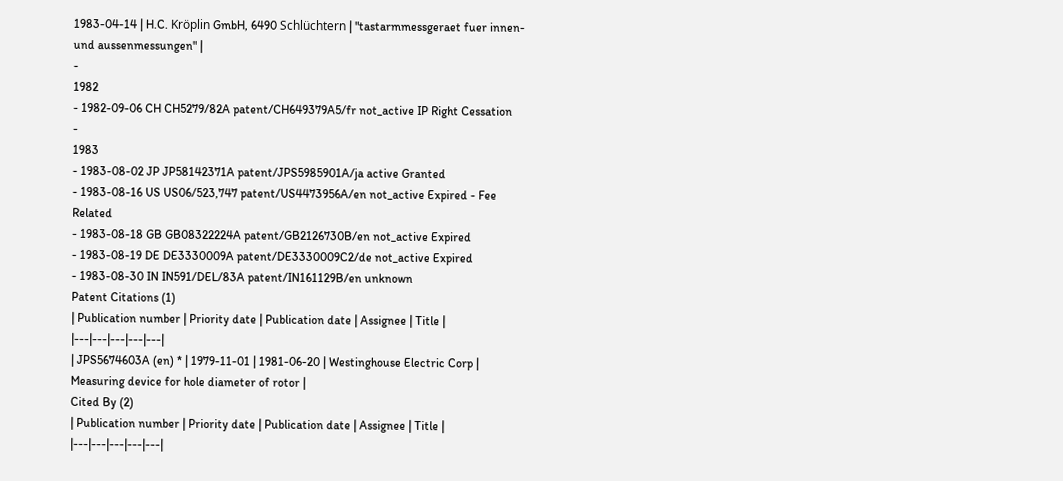1983-04-14 | H.C. Kröplin GmbH, 6490 Schlüchtern | "tastarmmessgeraet fuer innen- und aussenmessungen" |
-
1982
- 1982-09-06 CH CH5279/82A patent/CH649379A5/fr not_active IP Right Cessation
-
1983
- 1983-08-02 JP JP58142371A patent/JPS5985901A/ja active Granted
- 1983-08-16 US US06/523,747 patent/US4473956A/en not_active Expired - Fee Related
- 1983-08-18 GB GB08322224A patent/GB2126730B/en not_active Expired
- 1983-08-19 DE DE3330009A patent/DE3330009C2/de not_active Expired
- 1983-08-30 IN IN591/DEL/83A patent/IN161129B/en unknown
Patent Citations (1)
| Publication number | Priority date | Publication date | Assignee | Title |
|---|---|---|---|---|
| JPS5674603A (en) * | 1979-11-01 | 1981-06-20 | Westinghouse Electric Corp | Measuring device for hole diameter of rotor |
Cited By (2)
| Publication number | Priority date | Publication date | Assignee | Title |
|---|---|---|---|---|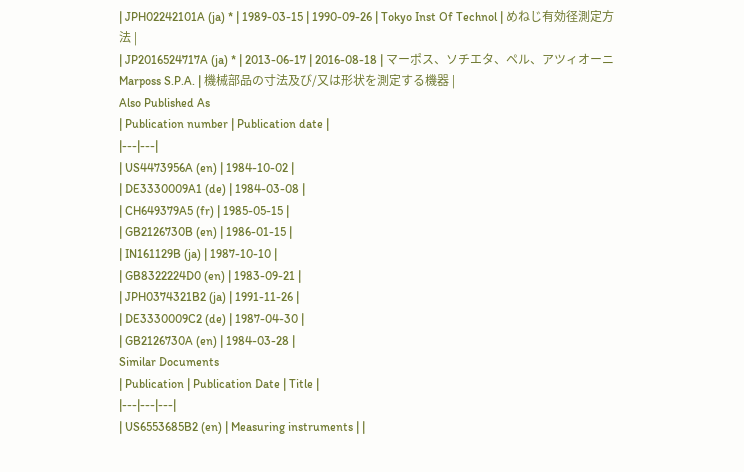| JPH02242101A (ja) * | 1989-03-15 | 1990-09-26 | Tokyo Inst Of Technol | めねじ有効径測定方法 |
| JP2016524717A (ja) * | 2013-06-17 | 2016-08-18 | マーポス、ソチエタ、ペル、アツィオーニMarposs S.P.A. | 機械部品の寸法及び/又は形状を測定する機器 |
Also Published As
| Publication number | Publication date |
|---|---|
| US4473956A (en) | 1984-10-02 |
| DE3330009A1 (de) | 1984-03-08 |
| CH649379A5 (fr) | 1985-05-15 |
| GB2126730B (en) | 1986-01-15 |
| IN161129B (ja) | 1987-10-10 |
| GB8322224D0 (en) | 1983-09-21 |
| JPH0374321B2 (ja) | 1991-11-26 |
| DE3330009C2 (de) | 1987-04-30 |
| GB2126730A (en) | 1984-03-28 |
Similar Documents
| Publication | Publication Date | Title |
|---|---|---|
| US6553685B2 (en) | Measuring instruments | |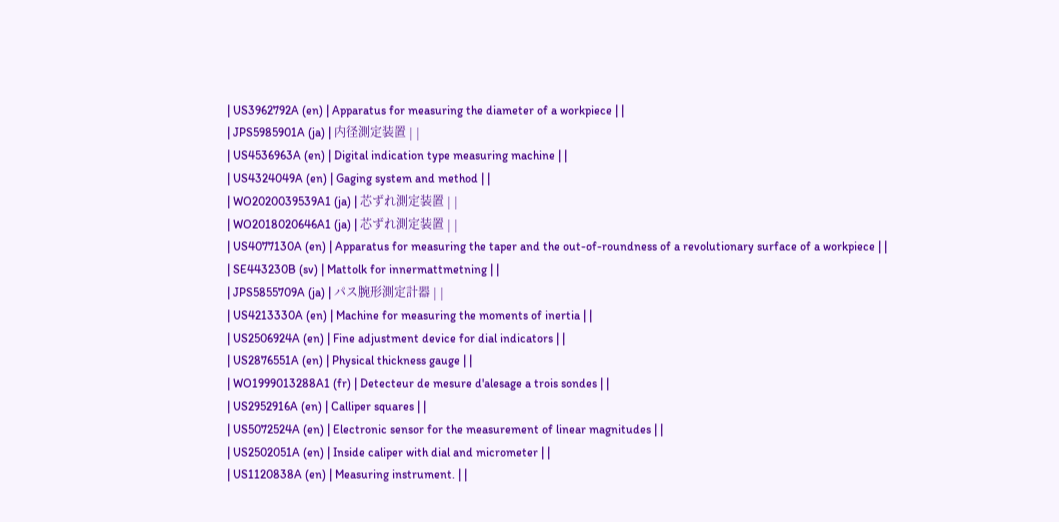| US3962792A (en) | Apparatus for measuring the diameter of a workpiece | |
| JPS5985901A (ja) | 内径測定装置 | |
| US4536963A (en) | Digital indication type measuring machine | |
| US4324049A (en) | Gaging system and method | |
| WO2020039539A1 (ja) | 芯ずれ測定装置 | |
| WO2018020646A1 (ja) | 芯ずれ測定装置 | |
| US4077130A (en) | Apparatus for measuring the taper and the out-of-roundness of a revolutionary surface of a workpiece | |
| SE443230B (sv) | Mattolk for innermattmetning | |
| JPS5855709A (ja) | パス腕形測定計器 | |
| US4213330A (en) | Machine for measuring the moments of inertia | |
| US2506924A (en) | Fine adjustment device for dial indicators | |
| US2876551A (en) | Physical thickness gauge | |
| WO1999013288A1 (fr) | Detecteur de mesure d'alesage a trois sondes | |
| US2952916A (en) | Calliper squares | |
| US5072524A (en) | Electronic sensor for the measurement of linear magnitudes | |
| US2502051A (en) | Inside caliper with dial and micrometer | |
| US1120838A (en) | Measuring instrument. | |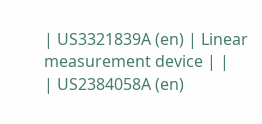| US3321839A (en) | Linear measurement device | |
| US2384058A (en)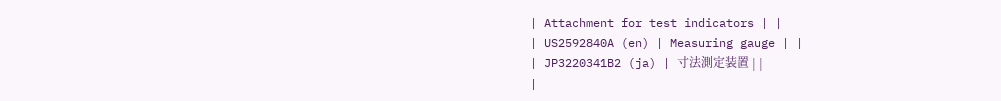| Attachment for test indicators | |
| US2592840A (en) | Measuring gauge | |
| JP3220341B2 (ja) | 寸法測定装置 | |
|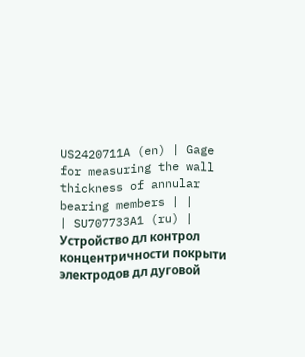US2420711A (en) | Gage for measuring the wall thickness of annular bearing members | |
| SU707733A1 (ru) | Устройство дл контрол концентричности покрыти электродов дл дуговой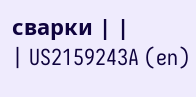сварки | |
| US2159243A (en)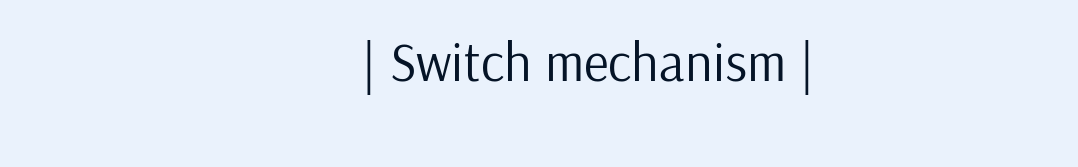| Switch mechanism |